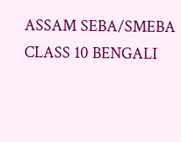ASSAM SEBA/SMEBA CLASS 10 BENGALI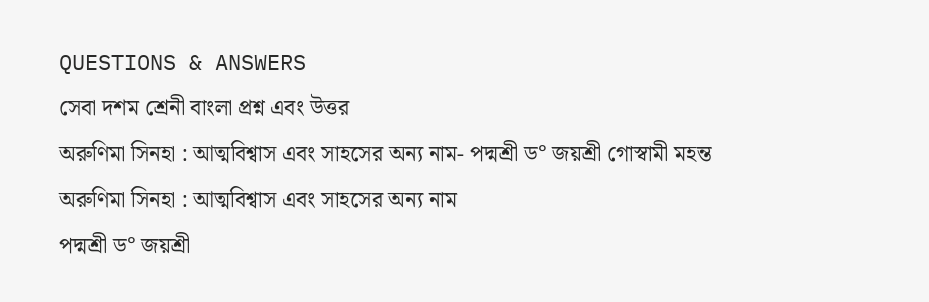QUESTIONS & ANSWERS
সেবা দশম শ্রেনী বাংলা প্রশ্ন এবং উত্তর
অরুণিমা সিনহা : আত্মবিশ্বাস এবং সাহসের অন্য নাম- পদ্মশ্রী ড° জয়শ্রী গোস্বামী মহন্ত
অরুণিমা সিনহা : আত্মবিশ্বাস এবং সাহসের অন্য নাম
পদ্মশ্রী ড° জয়শ্রী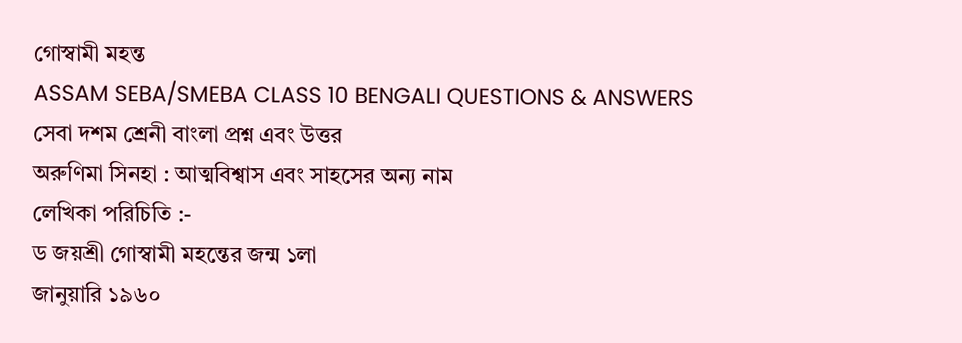গোস্বামী মহন্ত
ASSAM SEBA/SMEBA CLASS 10 BENGALI QUESTIONS & ANSWERS
সেবা দশম শ্রেনী বাংলা প্রশ্ন এবং উত্তর
অরুণিমা সিনহা : আত্মবিশ্বাস এবং সাহসের অন্য নাম
লেখিকা পরিচিতি :-
ড জয়শ্রী গোস্বামী মহন্তের জন্ম ১লা
জানুয়ারি ১৯৬০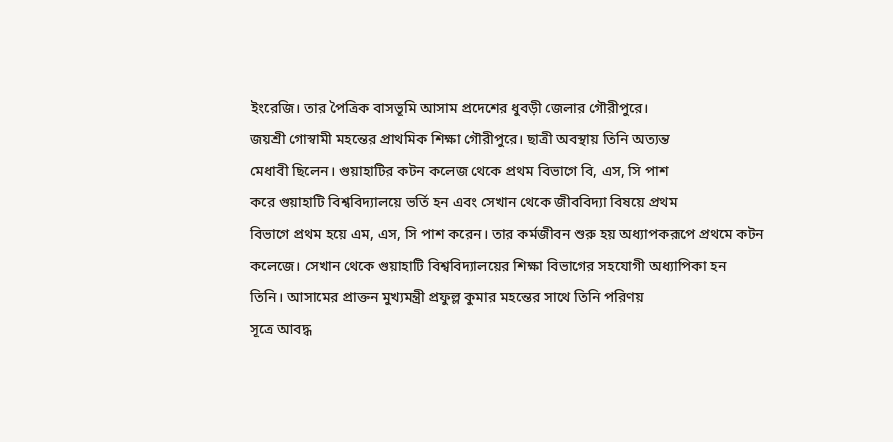ইংরেজি। তার পৈত্রিক বাসভূমি আসাম প্রদেশের ধুবড়ী জেলার গৌরীপুরে।
জয়শ্রী গোস্বামী মহন্তের প্রাথমিক শিক্ষা গৌরীপুরে। ছাত্রী অবস্থায় তিনি অত্যন্ত
মেধাবী ছিলেন। গুয়াহাটির কটন কলেজ থেকে প্রথম বিভাগে বি, এস, সি পাশ
করে গুয়াহাটি বিশ্ববিদ্যালয়ে ভর্তি হন এবং সেখান থেকে জীববিদ্যা বিষয়ে প্রথম
বিভাগে প্রথম হয়ে এম, এস, সি পাশ করেন। তার কর্মজীবন শুরু হয় অধ্যাপকরূপে প্রথমে কটন
কলেজে। সেখান থেকে গুয়াহাটি বিশ্ববিদ্যালয়ের শিক্ষা বিভাগের সহযোগী অধ্যাপিকা হন
তিনি। আসামের প্রাক্তন মুখ্যমন্ত্রী প্রফুল্ল কুমার মহন্তের সাথে তিনি পরিণয়
সূত্রে আবদ্ধ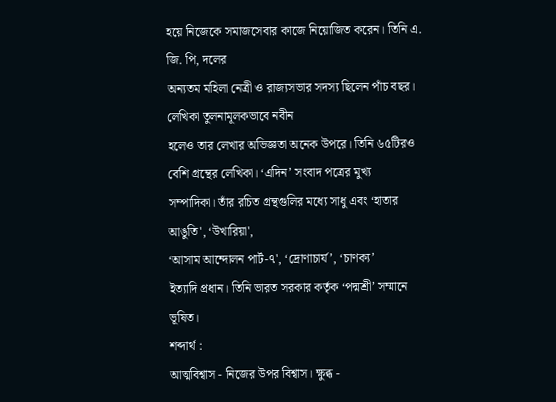হয়ে নিজেকে সমাজসেবার কাজে নিয়োজিত করেন। তিনি এ. জি. পি, দলের
অন্যতম মহিলা নেত্রী ও রাজ্যসভার সদস্য ছিলেন পাঁচ বছর। লেখিকা তুলনামূলকভাবে নবীন
হলেও তার লেখার অভিজ্ঞতা অনেক উপরে। তিনি ৬৫টিরও বেশি গ্রন্থের লেখিকা। ‘এদিন’ সংবাদ পত্রের মুখ্য
সম্পাদিকা। তাঁর রচিত গ্রন্থগুলির মধ্যে সাধু এবং ‘হাতার
আঙুতি', ‘উখারিয়া',
‘আসাম আন্দোলন পার্ট-৭', ‘দ্রোণাচার্য’, ‘চাণক্য’
ইত্যাদি প্রধান। তিনি ভারত সরকার কর্তৃক ‘পদ্মশ্রী’ সম্মানে ভূষিত।
শব্দার্থ :
আত্মবিশ্বাস - নিজের উপর বিশ্বাস। ক্ষুব্ধ -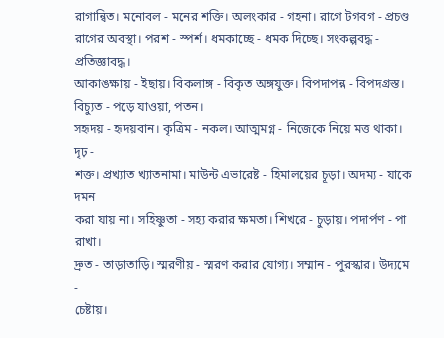রাগান্বিত। মনোবল - মনের শক্তি। অলংকার - গহনা। রাগে টগবগ - প্রচণ্ড
রাগের অবস্থা। পরশ - স্পর্শ। ধমকাচ্ছে - ধমক দিচ্ছে। সংকল্পবদ্ধ - প্রতিজ্ঞাবদ্ধ।
আকাঙক্ষায় - ইছায়। বিকলাঙ্গ - বিকৃত অঙ্গযুক্ত। বিপদাপন্ন - বিপদগ্রস্ত। বিচ্যুত - পড়ে যাওয়া, পতন।
সহৃদয় - হৃদয়বান। কৃত্রিম - নকল। আত্মমগ্ন - নিজেকে নিয়ে মত্ত থাকা। দৃঢ় -
শক্ত। প্রখ্যাত খ্যাতনামা। মাউন্ট এভারেষ্ট - হিমালয়ের চূড়া। অদম্য - যাকে দমন
করা যায় না। সহিষ্ণুতা - সহ্য করার ক্ষমতা। শিখরে - চুড়ায়। পদার্পণ - পা রাখা।
দ্রুত - তাড়াতাড়ি। স্মরণীয় - স্মরণ করার যোগ্য। সম্মান - পুরস্কার। উদ্যমে -
চেষ্টায়।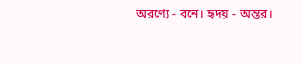অরণ্যে - বনে। হৃদয় - অন্তর।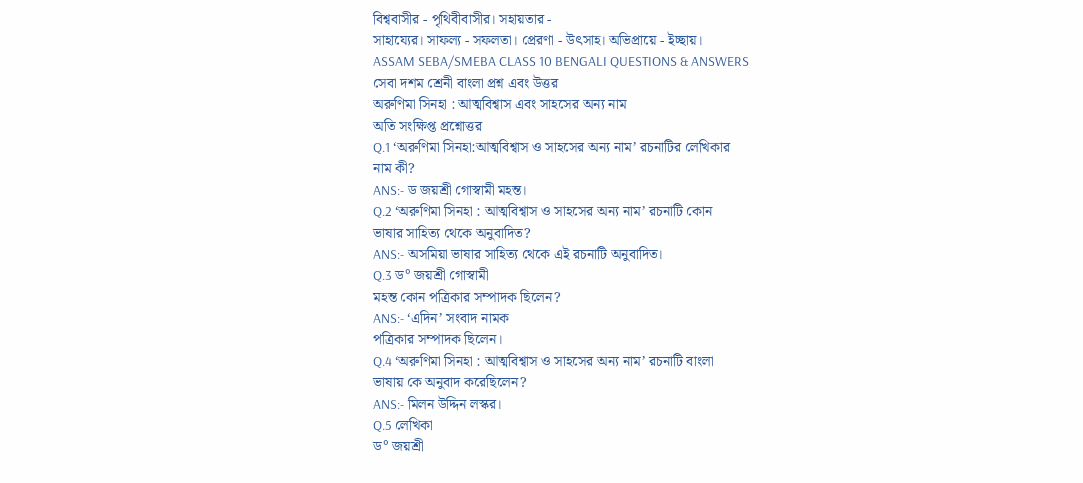বিশ্ববাসীর - পৃথিবীবাসীর। সহায়তার -
সাহায্যের। সাফল্য - সফলতা। প্রেরণা - উৎসাহ। অভিপ্রায়ে - ইচ্ছায়।
ASSAM SEBA/SMEBA CLASS 10 BENGALI QUESTIONS & ANSWERS
সেবা দশম শ্রেনী বাংলা প্রশ্ন এবং উত্তর
অরুণিমা সিনহা : আত্মবিশ্বাস এবং সাহসের অন্য নাম
অতি সংক্ষিপ্ত প্রশ্নোত্তর
Q.1 ‘অরুণিমা সিনহা:আত্মবিশ্বাস ও সাহসের অন্য নাম’ রচনাটির লেখিকার
নাম কী?
ANS:- ড জয়শ্রী গোস্বামী মহন্ত।
Q.2 ‘অরুণিমা সিনহা : আত্মবিশ্বাস ও সাহসের অন্য নাম’ রচনাটি কোন
ভাষার সাহিত্য থেকে অনুবাদিত?
ANS:- অসমিয়া ভাষার সাহিত্য থেকে এই রচনাটি অনুবাদিত।
Q.3 ড° জয়শ্রী গোস্বামী
মহন্ত কোন পত্রিকার সম্পাদক ছিলেন?
ANS:- ‘এদিন’ সংবাদ নামক
পত্রিকার সম্পাদক ছিলেন।
Q.4 ‘অরুণিমা সিনহা : আত্মবিশ্বাস ও সাহসের অন্য নাম’ রচনাটি বাংলা
ভাষায় কে অনুবাদ করেছিলেন?
ANS:- মিলন উদ্দিন লস্কর।
Q.5 লেখিকা
ড° জয়শ্রী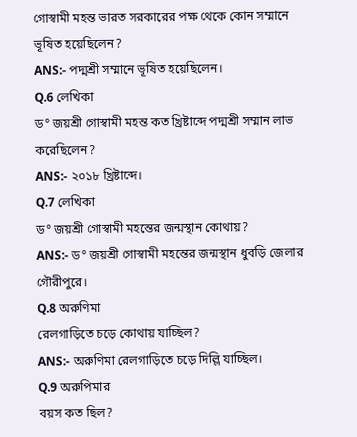গোস্বামী মহন্ত ভারত সরকারের পক্ষ থেকে কোন সম্মানে ভূষিত হয়েছিলেন?
ANS:- পদ্মশ্রী সম্মানে ভূষিত হয়েছিলেন।
Q.6 লেখিকা
ড° জয়শ্রী গোস্বামী মহন্ত কত খ্রিষ্টাব্দে পদ্মশ্রী সম্মান লাভ করেছিলেন?
ANS:- ২০১৮ খ্রিষ্টাব্দে।
Q.7 লেখিকা
ড° জয়শ্রী গোস্বামী মহন্তের জন্মস্থান কোথায়?
ANS:- ড° জয়শ্রী গোস্বামী মহন্তের জন্মস্থান ধুবড়ি জেলার
গৌরীপুরে।
Q.8 অরুণিমা
রেলগাড়িতে চড়ে কোথায় যাচ্ছিল?
ANS:- অরুণিমা রেলগাড়িতে চড়ে দিল্লি যাচ্ছিল।
Q.9 অরুপিমার
বয়স কত ছিল?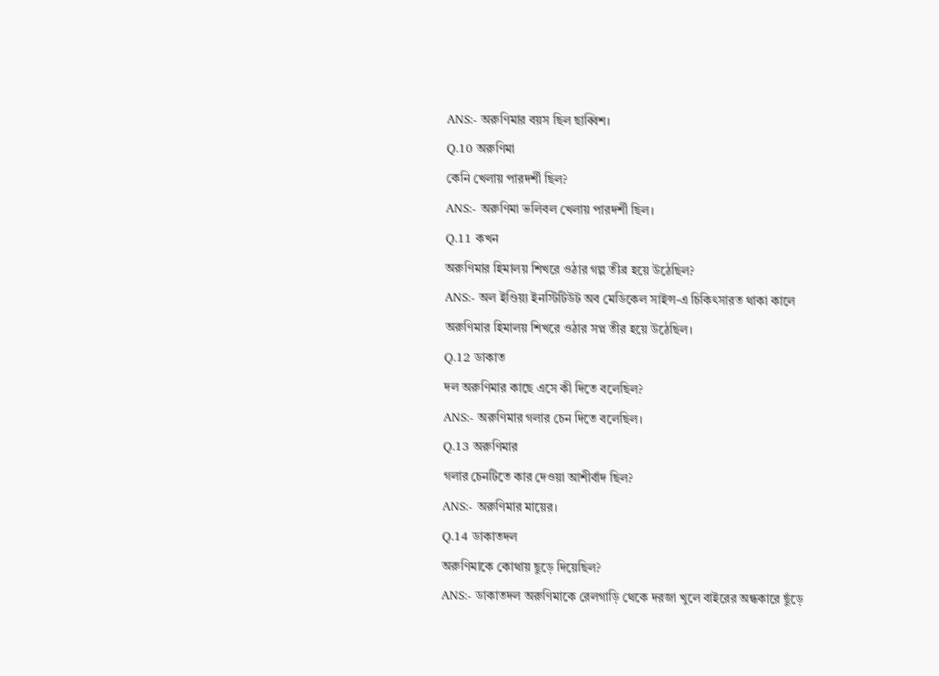ANS:- অরুণিমার বয়স ছিল ছাব্বিশ।
Q.10 অরুণিমা
কেনি খেলায় পারদর্শী ছিল?
ANS:- অরুণিমা ভলিবল খেলায় পারদর্শী ছিল।
Q.11 কখন
অরুণিমার হিমালয় শিখরে ওঠার গল্প তীব্র হয়ে উঠেছিল?
ANS:- অল ইণ্ডিয়্য ইনস্টিটিউট অব মেডিকেল সাইন্স-এ চিকিৎসারত থাকা কালে
অরুণিমার হিমালয় শিখরে ওঠার সপ্ন তীর হয়ে উঠেছিল।
Q.12 ডাকাত
দল অরুণিমার কাছে এসে কী দিতে বলেছিল?
ANS:- অরুণিমার গলার চেন দিতে বলেছিল।
Q.13 অরুণিমার
গলার চেনটিতে কার দেওয়া আশীর্বাদ ছিল?
ANS:- অরুণিমার মায়ের।
Q.14 ডাকাতদল
অরুণিমাকে কোথায় ছুড়ে দিয়েছিল?
ANS:- ডাকাতদল অরুণিমাকে রেলগাড়ি থেকে দরজা খুলে বাইরের অন্ধকারে ছুঁড়ে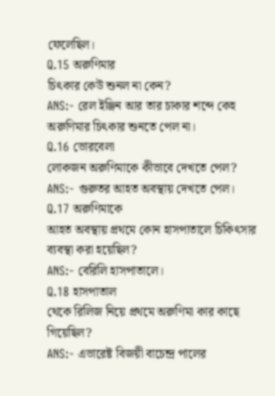ফেলেছিল।
Q.15 অরুণিমার
চিৎকার কেউ শুনল না কেন?
ANS:- রেল ইঞ্জিন আর তার চাকার শব্দে কেহ অরুণিমার চিৎকার শুনতে পেল না।
Q.16 ভোরবেলা
লোকজন অরুণিমাকে কীভাবে দেখতে পেল?
ANS:- গুরুতর আহত অবস্থায় দেখতে পেল।
Q.17 অরুণিমাকে
আহত অবস্থায় প্রথমে কোন হাসপাতালে চিকিৎসার ব্যবস্থা করা হয়েছিল?
ANS:- বেরিলি হাসপাতালে।
Q.18 হাসপাতাল
থেকে রিলিজ নিয়ে প্রথমে অরুণিমা কার কাছে গিয়েছিল?
ANS:- এভারেষ্ট বিজয়ী বাচেন্দ্র পালের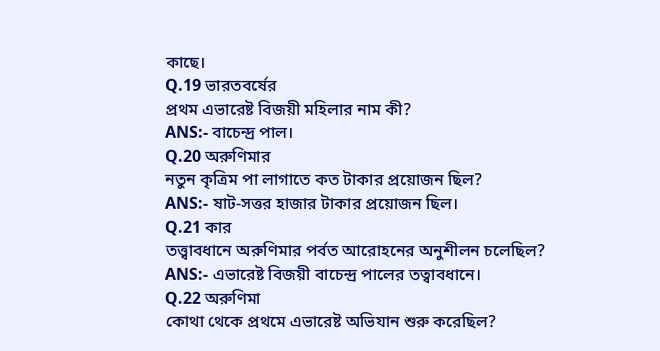কাছে।
Q.19 ভারতবর্ষের
প্রথম এভারেষ্ট বিজয়ী মহিলার নাম কী?
ANS:- বাচেন্দ্র পাল।
Q.20 অরুণিমার
নতুন কৃত্রিম পা লাগাতে কত টাকার প্রয়োজন ছিল?
ANS:- ষাট-সত্তর হাজার টাকার প্রয়োজন ছিল।
Q.21 কার
তত্ত্বাবধানে অরুণিমার পর্বত আরোহনের অনুশীলন চলেছিল?
ANS:- এভারেষ্ট বিজয়ী বাচেন্দ্র পালের তত্বাবধানে।
Q.22 অরুণিমা
কোথা থেকে প্রথমে এভারেষ্ট অভিযান শুরু করেছিল?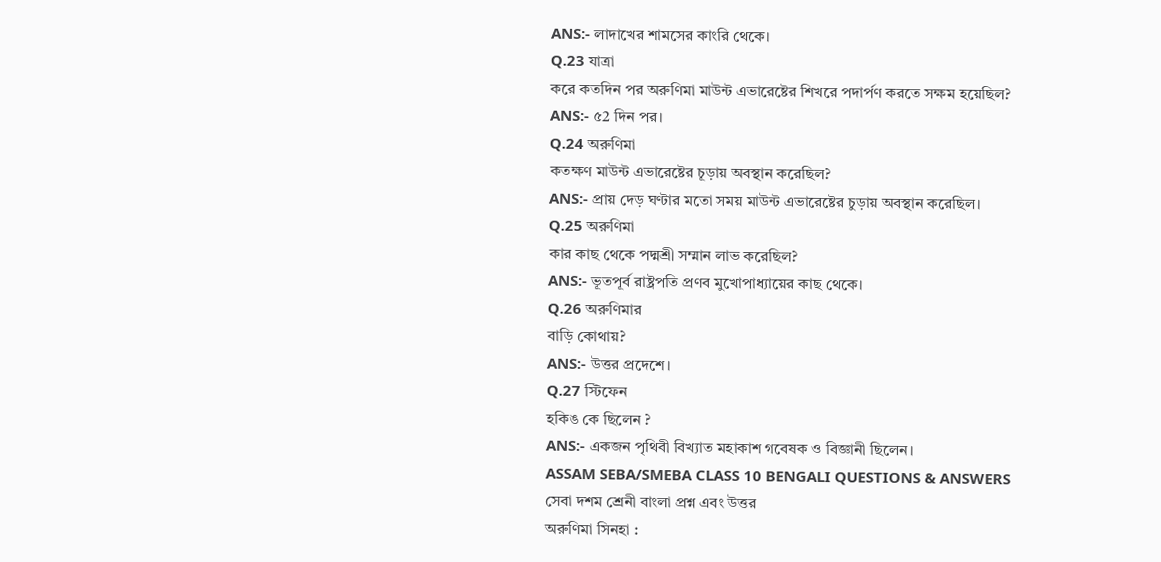ANS:- লাদাখের শামসের কাংরি থেকে।
Q.23 যাত্রা
করে কতদিন পর অরুণিমা মাউন্ট এভারেষ্টের শিখরে পদার্পণ করতে সক্ষম হয়েছিল?
ANS:- ৫2 দিন পর।
Q.24 অরুণিমা
কতক্ষণ মাউন্ট এভারেষ্টের চূড়ায় অবস্থান করেছিল?
ANS:- প্রায় দেড় ঘণ্টার মতো সময় মাউন্ট এভারেষ্টের চুড়ায় অবস্থান করেছিল।
Q.25 অরুণিমা
কার কাছ থেকে পদ্মশ্রী সম্মান লাভ করেছিল?
ANS:- ভূতপূর্ব রাষ্ট্রপতি প্রণব মুখোপাধ্যায়ের কাছ থেকে।
Q.26 অরুণিমার
বাড়ি কোথায়?
ANS:- উত্তর প্রদেশে।
Q.27 স্টিফেন
হকিঙ কে ছিলেন ?
ANS:- একজন পৃথিবী বিখ্যাত মহাকাশ গবেষক ও বিজ্ঞানী ছিলেন।
ASSAM SEBA/SMEBA CLASS 10 BENGALI QUESTIONS & ANSWERS
সেবা দশম শ্রেনী বাংলা প্রশ্ন এবং উত্তর
অরুণিমা সিনহা :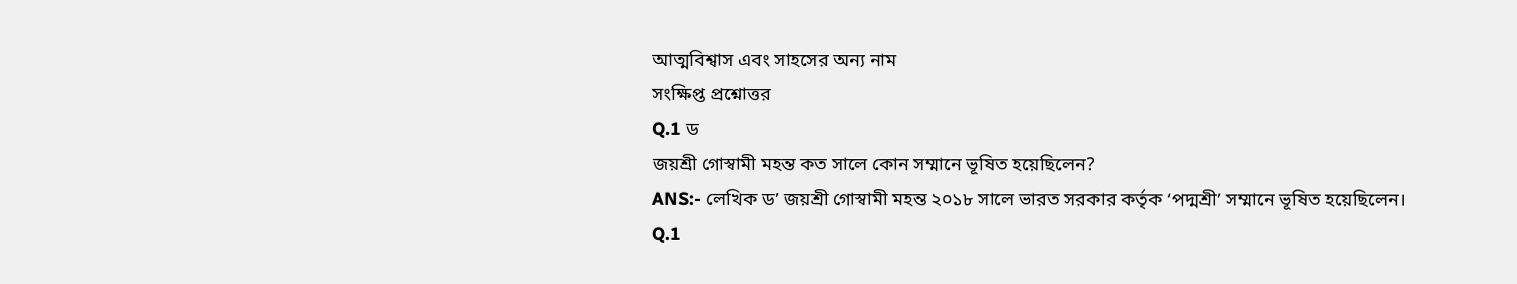আত্মবিশ্বাস এবং সাহসের অন্য নাম
সংক্ষিপ্ত প্রশ্নোত্তর
Q.1 ড
জয়শ্রী গোস্বামী মহন্ত কত সালে কোন সম্মানে ভূষিত হয়েছিলেন?
ANS:- লেখিক ড’ জয়শ্রী গোস্বামী মহন্ত ২০১৮ সালে ভারত সরকার কর্তৃক ‘পদ্মশ্রী’ সম্মানে ভূষিত হয়েছিলেন।
Q.1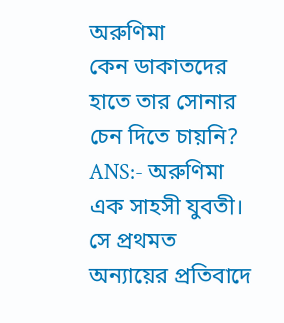অরুণিমা
কেন ডাকাতদের হাতে তার সোনার চেন দিতে চায়নি?
ANS:- অরুণিমা এক সাহসী যুবতী। সে প্রথমত অন্যায়ের প্রতিবাদে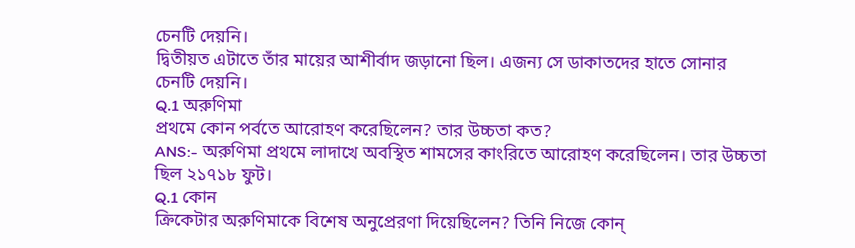চেনটি দেয়নি।
দ্বিতীয়ত এটাতে তাঁর মায়ের আশীর্বাদ জড়ানো ছিল। এজন্য সে ডাকাতদের হাতে সোনার
চেনটি দেয়নি।
Q.1 অরুণিমা
প্রথমে কোন পর্বতে আরোহণ করেছিলেন? তার উচ্চতা কত?
ANS:- অরুণিমা প্রথমে লাদাখে অবস্থিত শামসের কাংরিতে আরোহণ করেছিলেন। তার উচ্চতা
ছিল ২১৭১৮ ফুট।
Q.1 কোন
ক্রিকেটার অরুণিমাকে বিশেষ অনুপ্রেরণা দিয়েছিলেন? তিনি নিজে কোন্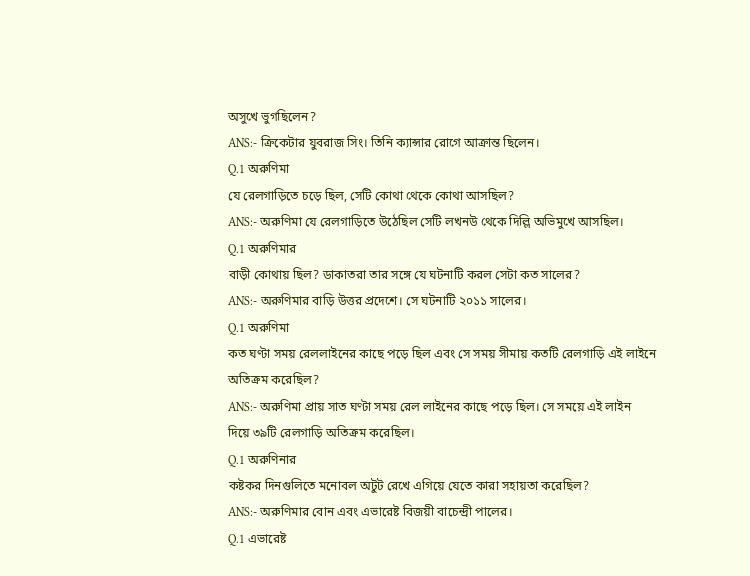অসুখে ভুগছিলেন?
ANS:- ক্রিকেটার যুবরাজ সিং। তিনি ক্যান্সার রোগে আক্রান্ত ছিলেন।
Q.1 অরুণিমা
যে রেলগাড়িতে চড়ে ছিল, সেটি কোথা থেকে কোথা আসছিল?
ANS:- অরুণিমা যে রেলগাড়িতে উঠেছিল সেটি লখনউ থেকে দিল্লি অভিমুখে আসছিল।
Q.1 অরুণিমার
বাড়ী কোথায় ছিল? ডাকাতরা তার সঙ্গে যে ঘটনাটি করল সেটা কত সালের?
ANS:- অরুণিমার বাড়ি উত্তর প্রদেশে। সে ঘটনাটি ২০১১ সালের।
Q.1 অরুণিমা
কত ঘণ্টা সময় রেললাইনের কাছে পড়ে ছিল এবং সে সময় সীমায় কতটি রেলগাড়ি এই লাইনে
অতিক্রম করেছিল?
ANS:- অরুণিমা প্রায় সাত ঘণ্টা সময় রেল লাইনের কাছে পড়ে ছিল। সে সময়ে এই লাইন
দিয়ে ৩৯টি রেলগাড়ি অতিক্রম করেছিল।
Q.1 অরুণিনার
কষ্টকর দিনগুলিতে মনোবল অটুট রেখে এগিয়ে যেতে কারা সহায়তা করেছিল?
ANS:- অরুণিমার বোন এবং এভারেষ্ট বিজয়ী বাচেন্দ্রী পালের।
Q.1 এভারেষ্ট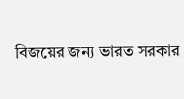বিজয়ের জন্য ভারত সরকার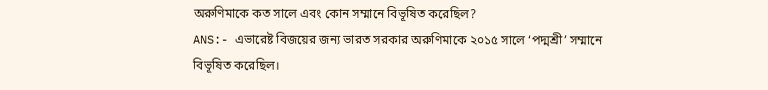অরুণিমাকে কত সালে এবং কোন সম্মানে বিভূষিত করেছিল?
ANS:- এভারেষ্ট বিজয়ের জন্য ভারত সরকার অরুণিমাকে ২০১৫ সালে ‘পদ্মশ্রী’ সম্মানে
বিভূষিত করেছিল।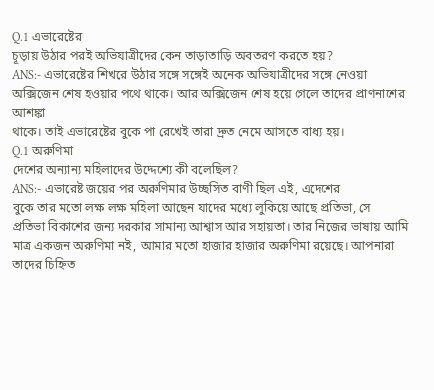Q.1 এভারেষ্টের
চূড়ায় উঠার পরই অভিযাত্রীদের কেন তাড়াতাড়ি অবতরণ করতে হয়?
ANS:- এভারেষ্টের শিখরে উঠার সঙ্গে সঙ্গেই অনেক অভিযাত্রীদের সঙ্গে নেওয়া
অক্সিজেন শেষ হওয়ার পথে থাকে। আর অক্সিজেন শেষ হয়ে গেলে তাদের প্রাণনাশের আশঙ্কা
থাকে। তাই এভারেষ্টের বুকে পা রেখেই তারা দ্রুত নেমে আসতে বাধ্য হয়।
Q.1 অরুণিমা
দেশের অন্যান্য মহিলাদের উদ্দেশ্যে কী বলেছিল?
ANS:- এভারেষ্ট জয়ের পর অরুণিমার উচ্ছসিত বাণী ছিল এই, এদেশের
বুকে তার মতো লক্ষ লক্ষ মহিলা আছেন যাদের মধ্যে লুকিয়ে আছে প্রতিভা, সে
প্রতিভা বিকাশের জন্য দরকার সামান্য আশ্বাস আর সহায়তা। তার নিজের ভাষায় আমি
মাত্র একজন অরুণিমা নই, আমার মতো হাজার হাজার অরুণিমা রয়েছে। আপনারা তাদের চিহ্নিত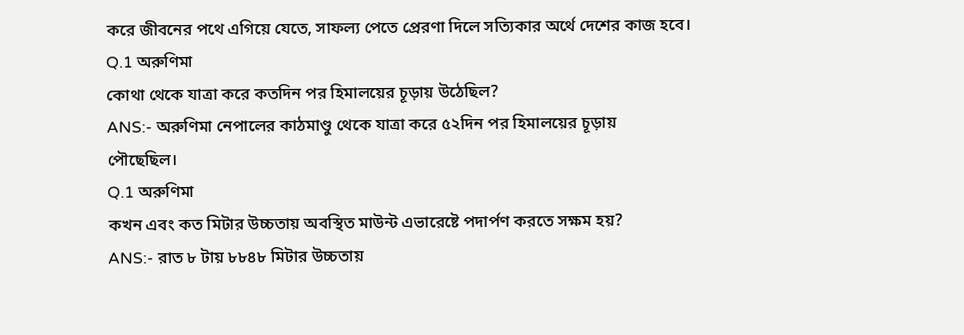করে জীবনের পথে এগিয়ে যেতে, সাফল্য পেতে প্রেরণা দিলে সত্যিকার অর্থে দেশের কাজ হবে।
Q.1 অরুণিমা
কোথা থেকে যাত্রা করে কতদিন পর হিমালয়ের চূড়ায় উঠেছিল?
ANS:- অরুণিমা নেপালের কাঠমাণ্ডু থেকে যাত্রা করে ৫২দিন পর হিমালয়ের চূড়ায়
পৌছেছিল।
Q.1 অরুণিমা
কখন এবং কত মিটার উচ্চতায় অবস্থিত মাউন্ট এভারেষ্টে পদার্পণ করতে সক্ষম হয়?
ANS:- রাত ৮ টায় ৮৮৪৮ মিটার উচ্চতায়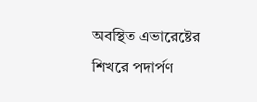অবস্থিত এভারেষ্টের শিখরে পদার্পণ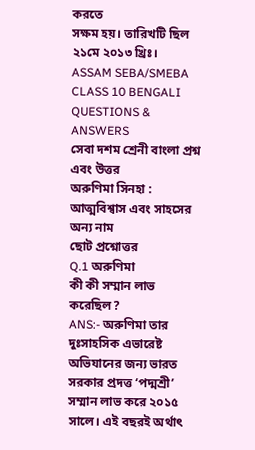করতে
সক্ষম হয়। তারিখটি ছিল ২১মে ২০১৩ খ্রিঃ।
ASSAM SEBA/SMEBA CLASS 10 BENGALI QUESTIONS & ANSWERS
সেবা দশম শ্রেনী বাংলা প্রশ্ন এবং উত্তর
অরুণিমা সিনহা : আত্মবিশ্বাস এবং সাহসের অন্য নাম
ছোট প্রশ্নোত্তর
Q.1 অরুণিমা
কী কী সম্মান লাভ করেছিল?
ANS:- অরুণিমা তার দুঃসাহসিক এভারেষ্ট অভিযানের জন্য ভারত সরকার প্রদত্ত ‘পদ্মশ্রী’ সম্মান লাভ করে ২০১৫ সালে। এই বছরই অর্থাৎ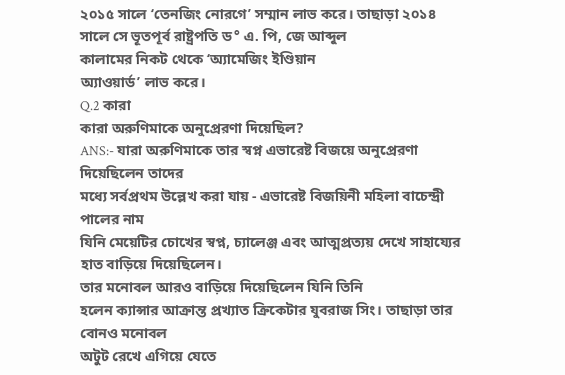২০১৫ সালে ‘তেনজিং নোরগে’ সম্মান লাভ করে। তাছাড়া ২০১৪ সালে সে ভূতপূর্ব রাষ্ট্রপতি ড° এ. পি, জে আব্দুল
কালামের নিকট থেকে ‘অ্যামেজিং ইণ্ডিয়ান
অ্যাওয়ার্ড’ লাভ করে।
Q.2 কারা
কারা অরুণিমাকে অনুপ্রেরণা দিয়েছিল?
ANS:- যারা অরুণিমাকে তার স্বপ্ন এভারেষ্ট বিজয়ে অনুপ্রেরণা দিয়েছিলেন তাদের
মধ্যে সর্বপ্রথম উল্লেখ করা যায় - এভারেষ্ট বিজয়িনী মহিলা বাচেন্দ্রী পালের নাম
যিনি মেয়েটির চোখের স্বপ্ন, চ্যালেঞ্জ এবং আত্মপ্রত্যয় দেখে সাহায্যের
হাত বাড়িয়ে দিয়েছিলেন।
তার মনোবল আরও বাড়িয়ে দিয়েছিলেন যিনি তিনি
হলেন ক্যান্সার আক্রান্ত প্রখ্যাত ক্রিকেটার যুবরাজ সিং। তাছাড়া তার বোনও মনোবল
অটুট রেখে এগিয়ে যেতে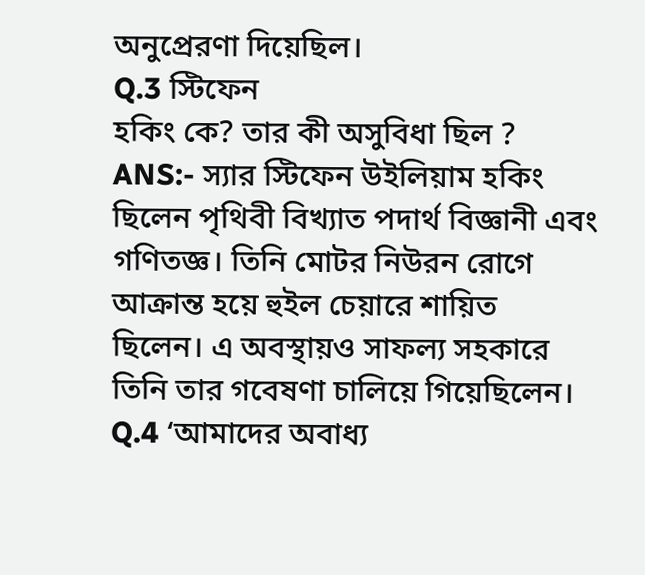অনুপ্রেরণা দিয়েছিল।
Q.3 স্টিফেন
হকিং কে? তার কী অসুবিধা ছিল ?
ANS:- স্যার স্টিফেন উইলিয়াম হকিং ছিলেন পৃথিবী বিখ্যাত পদার্থ বিজ্ঞানী এবং
গণিতজ্ঞ। তিনি মোটর নিউরন রোগে আক্রান্ত হয়ে হুইল চেয়ারে শায়িত
ছিলেন। এ অবস্থায়ও সাফল্য সহকারে তিনি তার গবেষণা চালিয়ে গিয়েছিলেন।
Q.4 ‘আমাদের অবাধ্য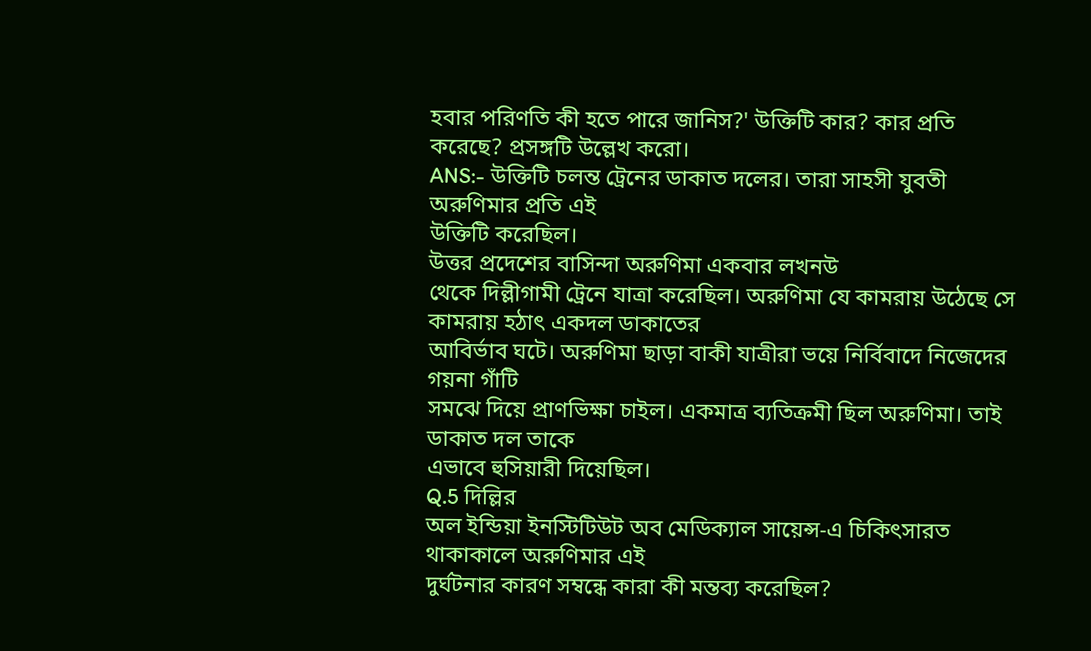হবার পরিণতি কী হতে পারে জানিস?' উক্তিটি কার? কার প্রতি
করেছে? প্রসঙ্গটি উল্লেখ করো।
ANS:- উক্তিটি চলন্ত ট্রেনের ডাকাত দলের। তারা সাহসী যুবতী অরুণিমার প্রতি এই
উক্তিটি করেছিল।
উত্তর প্রদেশের বাসিন্দা অরুণিমা একবার লখনউ
থেকে দিল্লীগামী ট্রেনে যাত্রা করেছিল। অরুণিমা যে কামরায় উঠেছে সে কামরায় হঠাৎ একদল ডাকাতের
আবির্ভাব ঘটে। অরুণিমা ছাড়া বাকী যাত্রীরা ভয়ে নির্বিবাদে নিজেদের গয়না গাঁটি
সমঝে দিয়ে প্রাণভিক্ষা চাইল। একমাত্র ব্যতিক্রমী ছিল অরুণিমা। তাই ডাকাত দল তাকে
এভাবে হুসিয়ারী দিয়েছিল।
Q.5 দিল্লির
অল ইন্ডিয়া ইনস্টিটিউট অব মেডিক্যাল সায়েন্স-এ চিকিৎসারত থাকাকালে অরুণিমার এই
দুর্ঘটনার কারণ সম্বন্ধে কারা কী মন্তব্য করেছিল?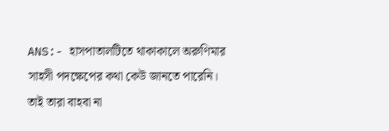ANS:- হাসপাতালটিতে থাকাকালে অরুণিমার সাহসী পদক্ষেপের কথা কেউ জানতে পারেনি।
তাই তারা বাহবা না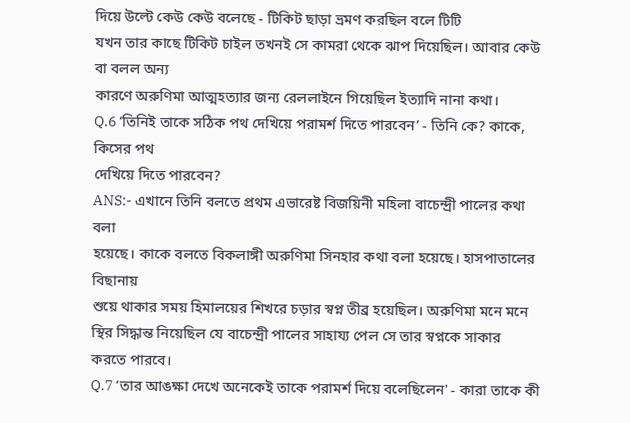দিয়ে উল্টে কেউ কেউ বলেছে - টিকিট ছাড়া ভ্রমণ করছিল বলে টিটি
যখন তার কাছে টিকিট চাইল তখনই সে কামরা থেকে ঝাপ দিয়েছিল। আবার কেউ বা বলল অন্য
কারণে অরুণিমা আত্মহত্যার জন্য রেললাইনে গিয়েছিল ইত্যাদি নানা কথা।
Q.6 ‘তিনিই তাকে সঠিক পথ দেখিয়ে পরামর্শ দিতে পারবেন’ - তিনি কে? কাকে, কিসের পথ
দেখিয়ে দিতে পারবেন?
ANS:- এখানে তিনি বলতে প্রথম এভারেষ্ট বিজয়িনী মহিলা বাচেন্দ্রী পালের কথা বলা
হয়েছে। কাকে বলতে বিকলাঙ্গী অরুণিমা সিনহার কথা বলা হয়েছে। হাসপাতালের বিছানায়
শুয়ে থাকার সময় হিমালয়ের শিখরে চড়ার স্বপ্ন তীব্র হয়েছিল। অরুণিমা মনে মনে
স্থির সিদ্ধান্ত নিয়েছিল যে বাচেন্দ্ৰী পালের সাহায্য পেল সে তার স্বপ্নকে সাকার
করতে পারবে।
Q.7 ‘তার আঙক্ষা দেখে অনেকেই তাকে পরামর্শ দিয়ে বলেছিলেন' - কারা তাকে কী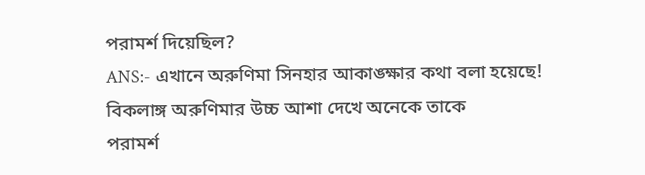পরামর্শ দিয়েছিল?
ANS:- এখানে অরুণিমা সিনহার আকাঙ্ক্ষার কথা বলা হয়েছে!
বিকলাঙ্গ অরুণিমার উচ্চ আশা দেখে অনেকে তাকে
পরামর্শ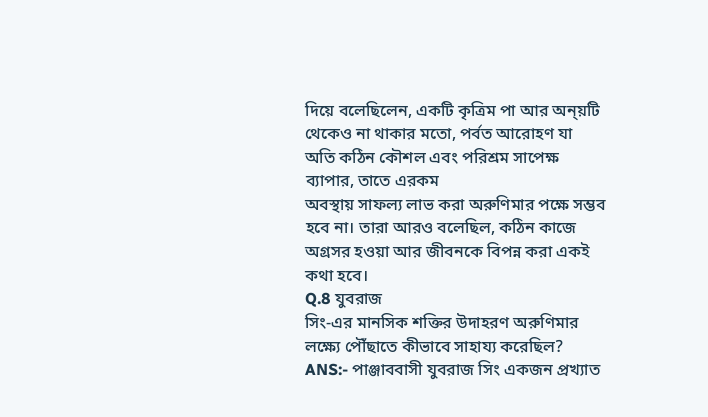দিয়ে বলেছিলেন, একটি কৃত্রিম পা আর অন্য়টি থেকেও না থাকার মতো, পর্বত আরোহণ যা অতি কঠিন কৌশল এবং পরিশ্রম সাপেক্ষ ব্যাপার, তাতে এরকম
অবস্থায় সাফল্য লাভ করা অরুণিমার পক্ষে সম্ভব হবে না। তারা আরও বলেছিল, কঠিন কাজে
অগ্রসর হওয়া আর জীবনকে বিপন্ন করা একই কথা হবে।
Q.8 যুবরাজ
সিং-এর মানসিক শক্তির উদাহরণ অরুণিমার লক্ষ্যে পৌঁছাতে কীভাবে সাহায্য করেছিল?
ANS:- পাঞ্জাববাসী যুবরাজ সিং একজন প্রখ্যাত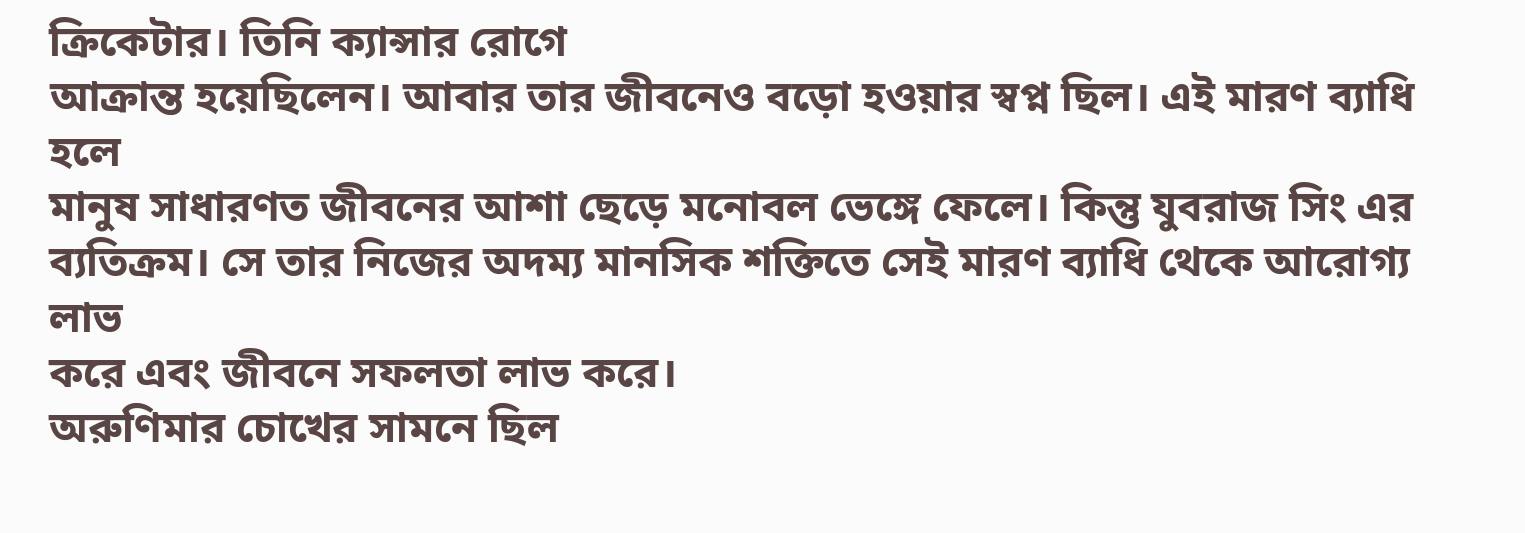ক্রিকেটার। তিনি ক্যান্সার রোগে
আক্রান্ত হয়েছিলেন। আবার তার জীবনেও বড়ো হওয়ার স্বপ্ন ছিল। এই মারণ ব্যাধি হলে
মানুষ সাধারণত জীবনের আশা ছেড়ে মনোবল ভেঙ্গে ফেলে। কিন্তু যুবরাজ সিং এর
ব্যতিক্রম। সে তার নিজের অদম্য মানসিক শক্তিতে সেই মারণ ব্যাধি থেকে আরোগ্য লাভ
করে এবং জীবনে সফলতা লাভ করে।
অরুণিমার চোখের সামনে ছিল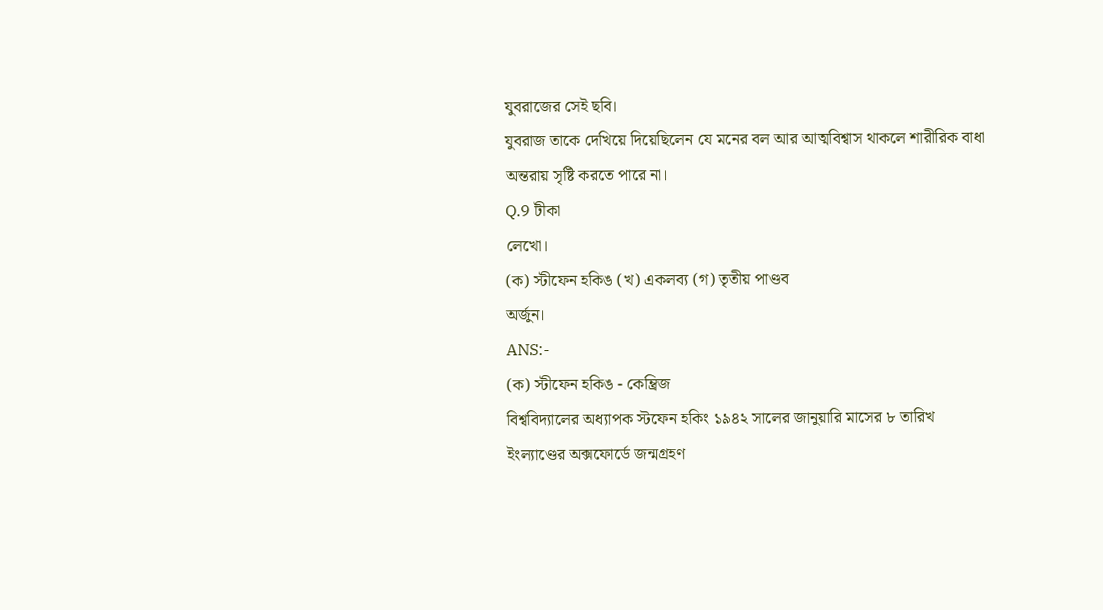যুবরাজের সেই ছবি।
যুবরাজ তাকে দেখিয়ে দিয়েছিলেন যে মনের বল আর আত্মবিশ্বাস থাকলে শারীরিক বাধা
অন্তরায় সৃষ্টি করতে পারে না।
Q.9 টীকা
লেখো।
(ক) স্টীফেন হকিঙ (খ) একলব্য (গ) তৃতীয় পাণ্ডব
অর্জুন।
ANS:-
(ক) স্টীফেন হকিঙ - কেম্ব্রিজ
বিশ্ববিদ্যালের অধ্যাপক স্টফেন হকিং ১৯৪২ সালের জানুয়ারি মাসের ৮ তারিখ
ইংল্যাণ্ডের অক্সফোর্ডে জন্মগ্রহণ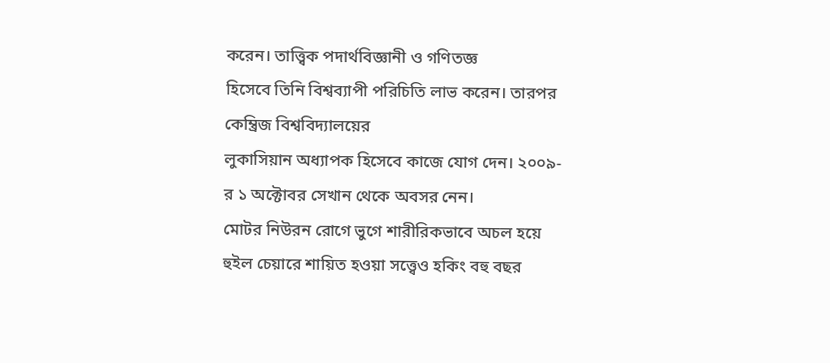করেন। তাত্ত্বিক পদার্থবিজ্ঞানী ও গণিতজ্ঞ
হিসেবে তিনি বিশ্বব্যাপী পরিচিতি লাভ করেন। তারপর কেম্ব্রিজ বিশ্ববিদ্যালয়ের
লুকাসিয়ান অধ্যাপক হিসেবে কাজে যোগ দেন। ২০০৯-র ১ অক্টোবর সেখান থেকে অবসর নেন।
মোটর নিউরন রোগে ভুগে শারীরিকভাবে অচল হয়ে
হুইল চেয়ারে শায়িত হওয়া সত্ত্বেও হকিং বহু বছর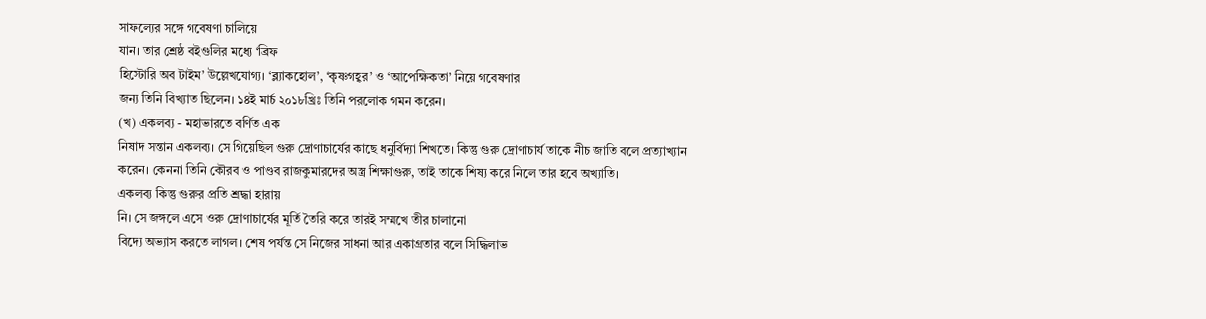সাফল্যের সঙ্গে গবেষণা চালিয়ে
যান। তার শ্রেষ্ঠ বইগুলির মধ্যে ‘ব্রিফ
হিস্টোরি অব টাইম’ উল্লেখযোগ্য। ‘ব্ল্যাকহোল’, ‘কৃষ্ণগহ্বর’ ও ‘আপেক্ষিকতা’ নিয়ে গবেষণার
জন্য তিনি বিখ্যাত ছিলেন। ১৪ই মার্চ ২০১৮খ্রিঃ তিনি পরলোক গমন করেন।
(খ) একলব্য - মহাভারতে বর্ণিত এক
নিষাদ সন্তান একলব্য। সে গিয়েছিল গুরু দ্রোণাচার্যের কাছে ধনুর্বিদ্যা শিখতে। কিন্তু গুরু দ্রোণাচার্য তাকে নীচ জাতি বলে প্রত্যাখ্যান
করেন। কেননা তিনি কৌরব ও পাণ্ডব রাজকুমারদের অস্ত্র শিক্ষাগুরু, তাই তাকে শিষ্য করে নিলে তার হবে অখ্যাতি।
একলব্য কিন্তু গুরুর প্রতি শ্রদ্ধা হারায়
নি। সে জঙ্গলে এসে ওরু দ্রোণাচার্যের মূর্তি তৈরি করে তারই সম্মখে তীর চালানো
বিদ্যে অভ্যাস করতে লাগল। শেষ পর্যন্ত সে নিজের সাধনা আর একাগ্রতার বলে সিদ্ধিলাভ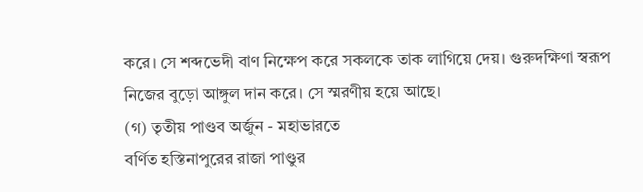করে। সে শব্দভেদী বাণ নিক্ষেপ করে সকলকে তাক লাগিয়ে দেয়। গুরুদক্ষিণা স্বরূপ
নিজের বুড়ো আঙ্গুল দান করে। সে স্মরণীয় হয়ে আছে।
(গ) তৃতীয় পাণ্ডব অর্জুন - মহাভারতে
বর্ণিত হস্তিনাপুরের রাজা পাণ্ডুর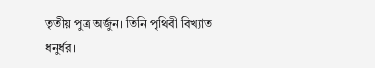তৃতীয় পুত্র অর্জুন। তিনি পৃথিবী বিখ্যাত
ধনুর্ধর।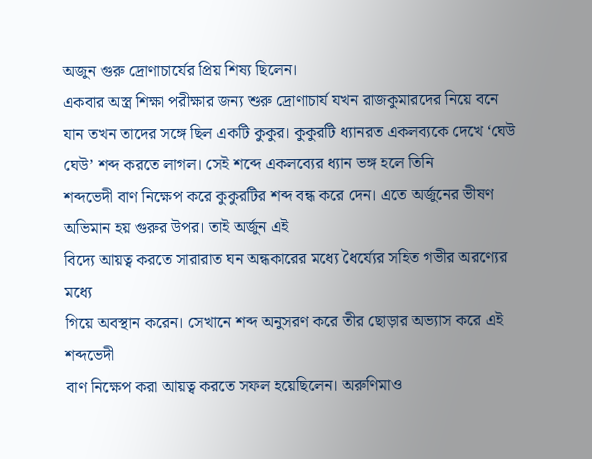অজুন গুরু দ্রোণাচার্যের প্রিয় শিষ্য ছিলেন।
একবার অস্ত্র শিক্ষা পরীক্ষার জন্য শুরু দ্রোণাচার্য যখন রাজকুমারদের নিয়ে বনে
যান তখন তাদের সঙ্গে ছিল একটি কুকুর। কুকুরটি ধ্যানরত একলব্যকে দেখে ‘ঘেউ ঘেউ’ শব্দ করতে লাগল। সেই শব্দে একলব্যের ধ্যান ভঙ্গ হলে তিনি
শব্দভেদী বাণ নিক্ষেপ করে কুকুরটির শব্দ বন্ধ করে দেন। এতে অর্জুনের ভীষণ অভিমান হয় গুরুর উপর। তাই অর্জুন এই
বিদ্যে আয়ত্ব করতে সারারাত ঘন অন্ধকারের মধ্যে ধৈর্য্যের সহিত গভীর অরণ্যের মধ্যে
গিয়ে অবস্থান করেন। সেখানে শব্দ অনুসরণ করে তীর ছোড়ার অভ্যাস করে এই শব্দভেদী
বাণ নিক্ষেপ করা আয়ত্ব করতে সফল হয়েছিলেন। অরুণিমাও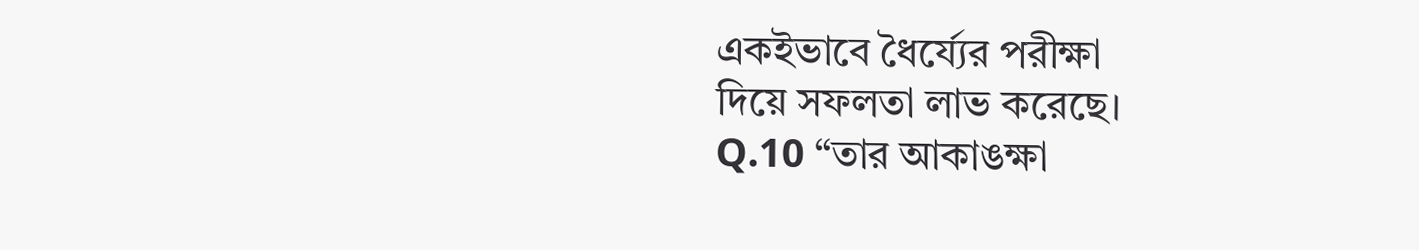একইভাবে ধৈর্য্যের পরীক্ষা
দিয়ে সফলতা লাভ করেছে।
Q.10 “তার আকাঙক্ষা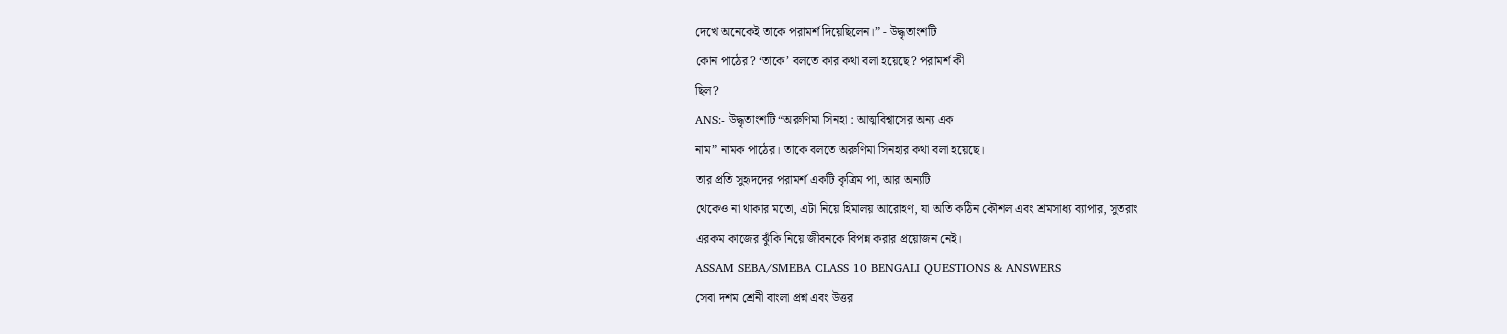দেখে অনেকেই তাকে পরামর্শ দিয়েছিলেন।” - উদ্ধৃতাংশটি
কোন পাঠের? ‘তাকে’ বলতে কার কথা বলা হয়েছে? পরামর্শ কী
ছিল?
ANS:- উদ্ধৃতাংশটি “অরুণিমা সিনহা : আত্মবিশ্বাসের অন্য এক
নাম” নামক পাঠের। তাকে বলতে অরুণিমা সিনহার কথা বলা হয়েছে।
তার প্রতি সুহৃদদের পরামর্শ একটি কৃত্রিম পা, আর অন্যটি
থেকেও না থাকার মতো, এটা নিয়ে হিমালয় আরোহণ, যা অতি কঠিন কৌশল এবং শ্রমসাধ্য ব্যাপার, সুতরাং
এরকম কাজের ঝুঁকি নিয়ে জীবনকে বিপন্ন করার প্রয়োজন নেই।
ASSAM SEBA/SMEBA CLASS 10 BENGALI QUESTIONS & ANSWERS
সেবা দশম শ্রেনী বাংলা প্রশ্ন এবং উত্তর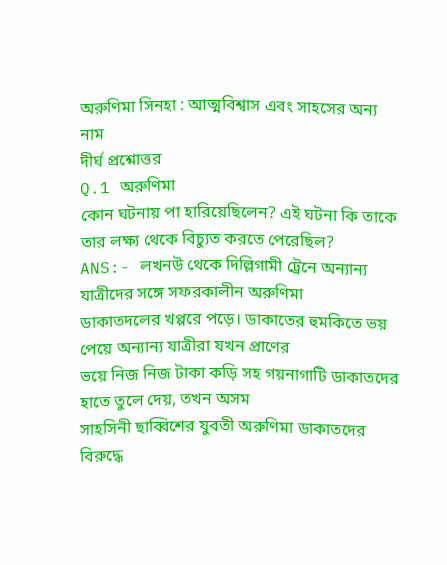অরুণিমা সিনহা : আত্মবিশ্বাস এবং সাহসের অন্য নাম
দীর্ঘ প্রশ্নোত্তর
Q.1 অরুণিমা
কোন ঘটনায় পা হারিয়েছিলেন? এই ঘটনা কি তাকে তার লক্ষ্য থেকে বিচ্যুত করতে পেরেছিল?
ANS:- লখনউ থেকে দিল্লিগামী ট্রেনে অন্যান্য যাত্রীদের সঙ্গে সফরকালীন অরুণিমা
ডাকাতদলের খপ্পরে পড়ে। ডাকাতের হুমকিতে ভয় পেয়ে অন্যান্য যাত্রীরা যখন প্রাণের
ভয়ে নিজ নিজ টাকা কড়ি সহ গয়নাগাটি ডাকাতদের হাতে তুলে দেয়, তখন অসম
সাহসিনী ছাব্বিশের যুবতী অরুণিমা ডাকাতদের বিরুদ্ধে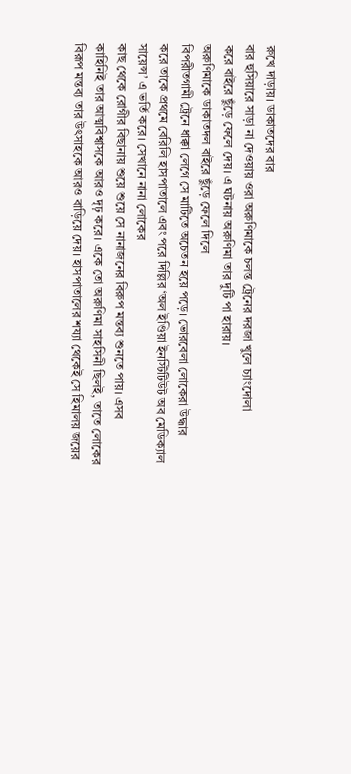রুখে দাড়ায়। ডাকাতদের বার
বার হুসিয়ারে সাড়া না দেওয়ায় ওরা অরুণিমাকে চলন্ত ট্রেনের দরজা খুলে চ্যাংদোলা
করে বাইরে ছুঁড়ে ফেলে দেয়। এ ঘটনায় অরুণিমা তার দুটি পা হারায়।
অরুণিমাকে ডাকাতদল বাইরে ছুঁড়ে ফেলে দিলে
বিপরীতগামী ট্রেনে ধাক্কা লেগে সে মাটিতে অচেতন হয়ে পড়ে। ভোরবেলা লোকেরা উদ্ধার
করে তাকে প্রথমে বেরিলি হাসপাতালে এবং পরে দিল্লির ‘অল ইণ্ডিয়া ইনস্টিটিউট অব মেডিক্যাল
সায়েন্স’ এ ভর্তি করে। সেখানে নানা লোকের
কাছ থেকে রোগীর বিছানায় শুয়ে শুয়ে সে নানাজনের বিরুপ মন্তব্য শুনতে পায়। এসব
কাহিনিই তার আত্মবিশ্বাসকে আরও দৃঢ় করে। একে তো অরুণিমা সাহসিনী ছিলই, তাতে লোকের
বিরূপ মন্তব্য তার উৎসাহকে আরও বাড়িয়ে দেয়। হাসপাতালের শয্যা থেকেই সে হিমালয় জয়ের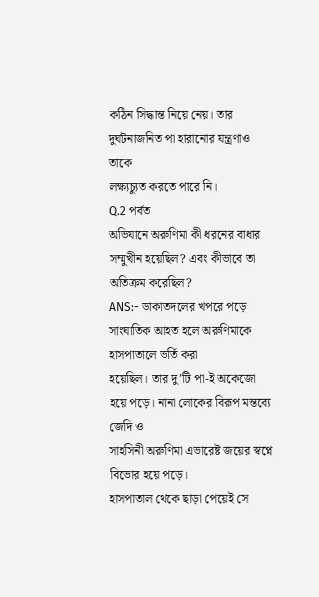কঠিন সিদ্ধান্ত নিয়ে নেয়। তার দুর্ঘটনাজনিত পা হারানোর যন্ত্রণাও তাকে
লক্ষ্যচ্যুত করতে পারে নি।
Q.2 পর্বত
অভিযানে অরুণিমা কী ধরনের বাধার সম্মুখীন হয়েছিল? এবং কীভাবে তা অতিক্রম করেছিল?
ANS:- ডাকাতদলের খপরে পড়ে সাংঘাতিক আহত হলে অরুণিমাকে হাসপাতালে ভর্তি করা
হয়েছিল। তার দু’টি পা-ই অকেজো হয়ে পড়ে। নানা লোকের বিরূপ মন্তব্যে জেদি ও
সাহসিনী অরুণিমা এভারেষ্ট জয়ের স্বপ্নে বিভোর হয়ে পড়ে।
হাসপাতাল থেকে ছাড়া পেয়েই সে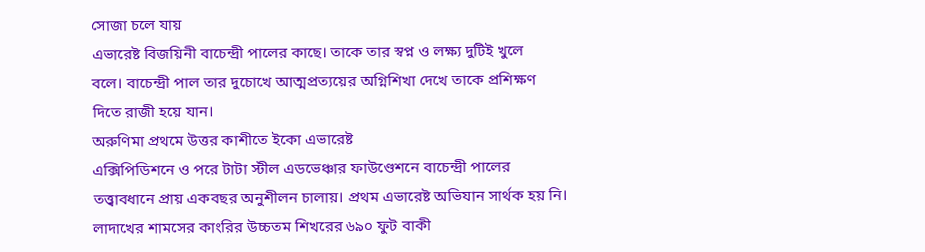সোজা চলে যায়
এভারেষ্ট বিজয়িনী বাচেন্দ্ৰী পালের কাছে। তাকে তার স্বপ্ন ও লক্ষ্য দুটিই খুলে
বলে। বাচেন্দ্ৰী পাল তার দুচোখে আত্মপ্রত্যয়ের অগ্নিশিখা দেখে তাকে প্রশিক্ষণ
দিতে রাজী হয়ে যান।
অরুণিমা প্রথমে উত্তর কাশীতে ইকো এভারেষ্ট
এক্সিপিডিশনে ও পরে টাটা স্টীল এডভেঞ্চার ফাউণ্ডেশনে বাচেন্দ্ৰী পালের
তত্ত্বাবধানে প্রায় একবছর অনুশীলন চালায়। প্রথম এভারেষ্ট অভিযান সার্থক হয় নি।
লাদাখের শামসের কাংরির উচ্চতম শিখরের ৬৯০ ফুট বাকী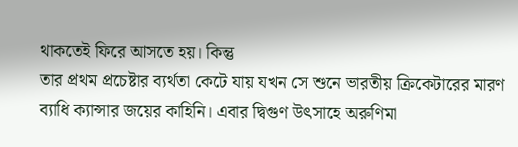থাকতেই ফিরে আসতে হয়। কিন্তু
তার প্রথম প্রচেষ্টার ব্যর্থতা কেটে যায় যখন সে শুনে ভারতীয় ক্রিকেটারের মারণ
ব্যাধি ক্যান্সার জয়ের কাহিনি। এবার দ্বিগুণ উৎসাহে অরুণিমা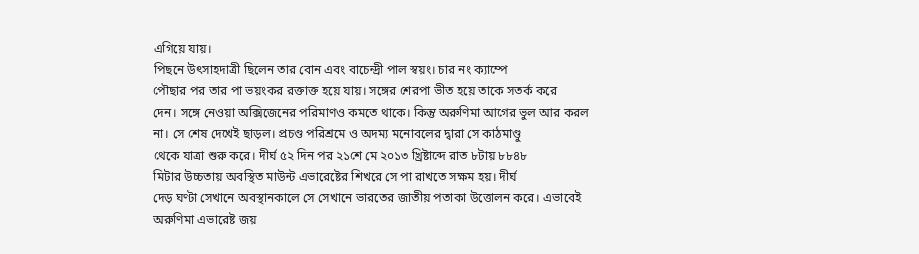এগিয়ে যায়।
পিছনে উৎসাহদাত্রী ছিলেন তার বোন এবং বাচেন্দ্ৰী পাল স্বয়ং। চার নং ক্যাম্পে
পৌছার পর তার পা ভয়ংকর রক্তাক্ত হয়ে যায়। সঙ্গের শেরপা ভীত হয়ে তাকে সতর্ক করে
দেন। সঙ্গে নেওয়া অক্সিজেনের পরিমাণও কমতে থাকে। কিন্তু অরুণিমা আগের ভুল আর করল
না। সে শেষ দেখেই ছাড়ল। প্রচণ্ড পরিশ্রমে ও অদম্য মনোবলের দ্বারা সে কাঠমাণ্ডু
থেকে যাত্রা শুরু করে। দীর্ঘ ৫২ দিন পর ২১শে মে ২০১৩ খ্রিষ্টাব্দে রাত ৮টায় ৮৮৪৮
মিটার উচ্চতায় অবস্থিত মাউন্ট এভারেষ্টের শিখরে সে পা রাখতে সক্ষম হয়। দীর্ঘ
দেড় ঘণ্টা সেখানে অবস্থানকালে সে সেখানে ভারতের জাতীয় পতাকা উত্তোলন করে। এভাবেই
অরুণিমা এভারেষ্ট জয়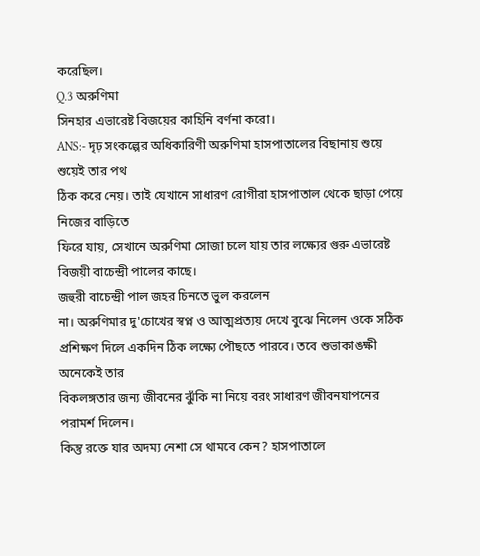করেছিল।
Q.3 অরুণিমা
সিনহার এভারেষ্ট বিজয়ের কাহিনি বর্ণনা করো।
ANS:- দৃঢ় সংকল্পের অধিকারিণী অরুণিমা হাসপাতালের বিছানায় শুয়ে শুয়েই তার পথ
ঠিক করে নেয়। তাই যেখানে সাধারণ রোগীরা হাসপাতাল থেকে ছাড়া পেয়ে নিজের বাড়িতে
ফিরে যায়, সেখানে অরুণিমা সোজা চলে যায় তার লক্ষ্যের গুরু এভারেষ্ট
বিজয়ী বাচেন্দ্ৰী পালের কাছে।
জহুরী বাচেন্দ্ৰী পাল জহর চিনতে ভুল করলেন
না। অরুণিমার দু'চোখের স্বপ্ন ও আত্মপ্রত্যয় দেখে বুঝে নিলেন ওকে সঠিক
প্রশিক্ষণ দিলে একদিন ঠিক লক্ষ্যে পৌছতে পারবে। তবে শুভাকাঙক্ষী অনেকেই তার
বিকলঙ্গতার জন্য জীবনের ঝুঁকি না নিয়ে বরং সাধারণ জীবনযাপনের পরামর্শ দিলেন।
কিন্তু রক্তে যার অদম্য নেশা সে থামবে কেন? হাসপাতালে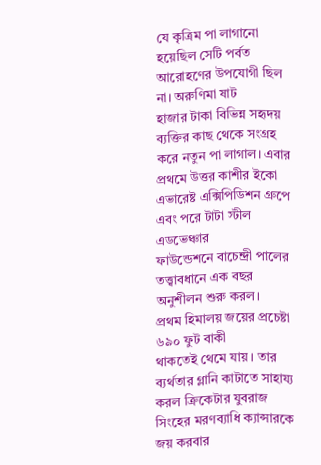যে কৃত্রিম পা লাগানো হয়েছিল সেটি পর্বত আরোহণের উপযোগী ছিল না। অরুণিমা ষাট
হাজার টাকা বিভিন্ন সহৃদয় ব্যক্তির কাছ থেকে সংগ্রহ করে নতুন পা লাগাল। এবার
প্রথমে উত্তর কাশীর ইকো এভারেষ্ট এক্সিপিডিশন গ্রুপে এবং পরে টাটা স্টীল এডভেঞ্চার
ফাউন্ডেশনে বাচেন্দ্ৰী পালের তত্ত্বাবধানে এক বছর অনুশীলন শুরু করল।
প্রথম হিমালয় জয়ের প্রচেষ্টা ৬৯০ ফুট বাকী
থাকতেই থেমে যায়। তার ব্যর্থতার গ্লানি কাটাতে সাহায্য করল ক্রিকেটার যুবরাজ
সিংহের মরণব্যাধি ক্যান্সারকে জয় করবার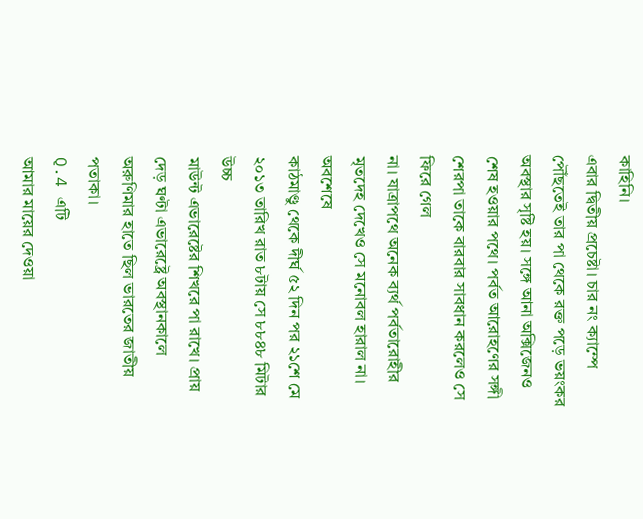কাহিনি।
এবার দ্বিতীয় প্রচেষ্টা। চার নং ক্যাম্পে
পৌঁছতেই তার পা থেকে রক্ত পড়ে ভয়ংকর অবস্থার সৃষ্টি হয়। সঙ্গে আনা অক্সিজেনও
শেষ হওয়ার পথে। পর্বত আরোহণের সঙ্গী শেরপা তাকে বারবার সাবধান করলেও সে ফিরে গেল
না। যাত্রাপথে অনেক ব্যর্থ পর্বতারোহীর মৃতদেহ দেখেও সে মনোবল হারাল না। অবশেষে
কাঠমাণ্ডু থেকে দীর্ঘ ৫২ দিন পর ২১শে মে ২০১৩ তারিখ রাত ৮টায় সে ৮৮৪৮ মিটার উচ্চ
মাউন্ট এভারেষ্টের শিখরে পা রাখে। প্রায় দেড় ঘণ্টা এভারেষ্ট্রে অবস্থানকালে
অরুণিমার হাতে ছিল ভারতের জাতীয় পতাকা।
Q.4 এটি
আমার মায়ের দেওয়া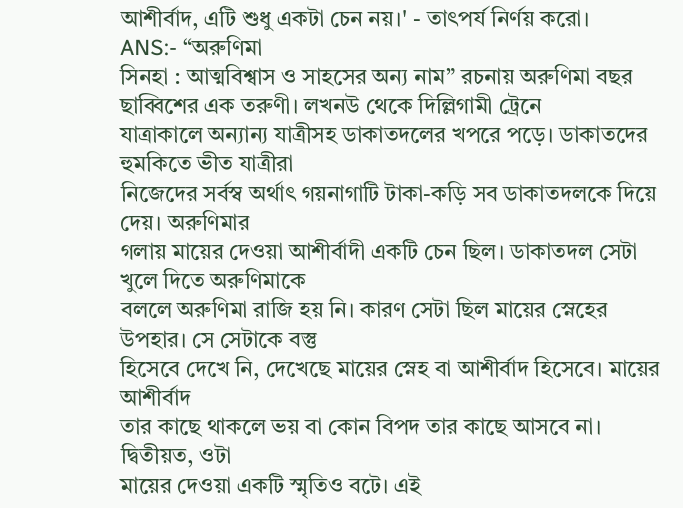আশীর্বাদ, এটি শুধু একটা চেন নয়।' - তাৎপর্য নির্ণয় করো।
ANS:- “অরুণিমা
সিনহা : আত্মবিশ্বাস ও সাহসের অন্য নাম” রচনায় অরুণিমা বছর ছাব্বিশের এক তরুণী। লখনউ থেকে দিল্লিগামী ট্রেনে
যাত্রাকালে অন্যান্য যাত্রীসহ ডাকাতদলের খপরে পড়ে। ডাকাতদের হুমকিতে ভীত যাত্রীরা
নিজেদের সর্বস্ব অর্থাৎ গয়নাগাটি টাকা-কড়ি সব ডাকাতদলকে দিয়ে দেয়। অরুণিমার
গলায় মায়ের দেওয়া আশীর্বাদী একটি চেন ছিল। ডাকাতদল সেটা খুলে দিতে অরুণিমাকে
বললে অরুণিমা রাজি হয় নি। কারণ সেটা ছিল মায়ের স্নেহের উপহার। সে সেটাকে বস্তু
হিসেবে দেখে নি, দেখেছে মায়ের স্নেহ বা আশীর্বাদ হিসেবে। মায়ের আশীর্বাদ
তার কাছে থাকলে ভয় বা কোন বিপদ তার কাছে আসবে না। দ্বিতীয়ত, ওটা
মায়ের দেওয়া একটি স্মৃতিও বটে। এই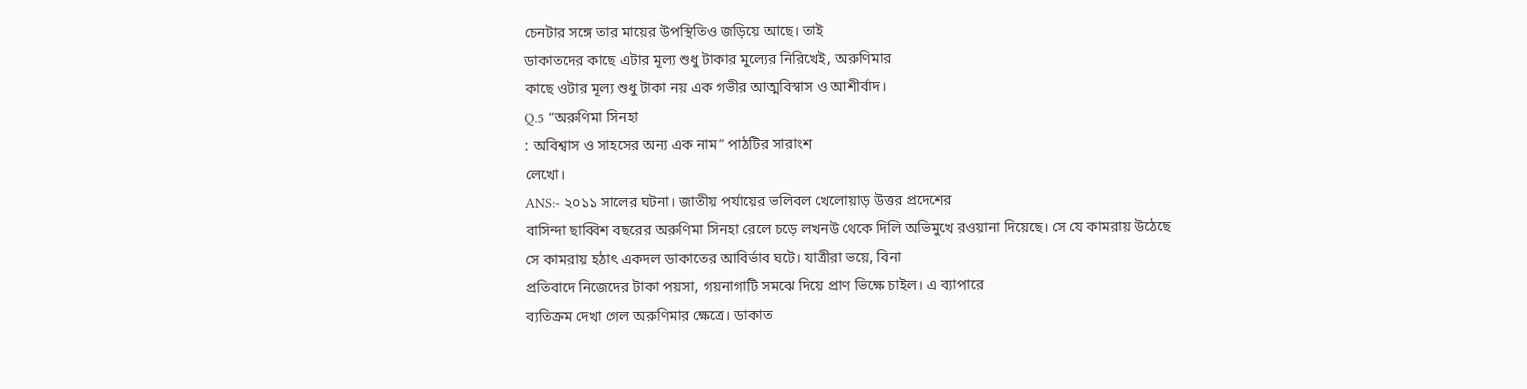চেনটার সঙ্গে তার মায়ের উপস্থিতিও জড়িয়ে আছে। তাই
ডাকাতদের কাছে এটার মূল্য শুধু টাকার মুল্যের নিরিখেই, অরুণিমার
কাছে ওটার মূল্য শুধু টাকা নয় এক গভীর আত্মবিস্বাস ও আশীর্বাদ।
Q.5 “অরুণিমা সিনহা
: অবিশ্বাস ও সাহসের অন্য এক নাম” পাঠটির সারাংশ
লেখো।
ANS:- ২০১১ সালের ঘটনা। জাতীয় পর্যায়ের ভলিবল খেলোয়াড় উত্তর প্রদেশের
বাসিন্দা ছাব্বিশ বছরের অরুণিমা সিনহা রেলে চড়ে লখনউ থেকে দিলি অভিমুখে রওয়ানা দিয়েছে। সে যে কামরায় উঠেছে
সে কামরায় হঠাৎ একদল ডাকাতের আবির্ভাব ঘটে। যাত্রীরা ভয়ে, বিনা
প্রতিবাদে নিজেদের টাকা পয়সা, গয়নাগাটি সমঝে দিয়ে প্রাণ ভিক্ষে চাইল। এ ব্যাপারে
ব্যতিক্রম দেখা গেল অরুণিমার ক্ষেত্রে। ডাকাত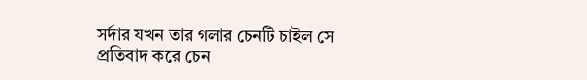সর্দার যখন তার গলার চেনটি চাইল সে
প্রতিবাদ করে চেন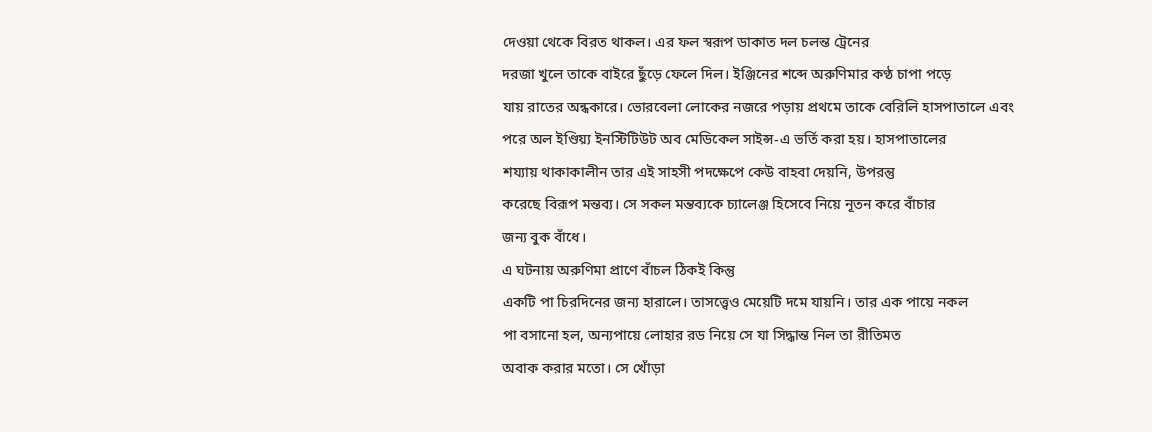দেওয়া থেকে বিরত থাকল। এর ফল স্বরূপ ডাকাত দল চলন্ত ট্রেনের
দরজা খুলে তাকে বাইরে ছুঁড়ে ফেলে দিল। ইঞ্জিনের শব্দে অরুণিমার কণ্ঠ চাপা পড়ে
যায় রাতের অন্ধকারে। ভোরবেলা লোকের নজরে পড়ায় প্রথমে তাকে বেরিলি হাসপাতালে এবং
পরে অল ইণ্ডিয়্য ইনস্টিটিউট অব মেডিকেল সাইন্স-এ ভর্তি করা হয়। হাসপাতালের
শয্যায় থাকাকালীন তার এই সাহসী পদক্ষেপে কেউ বাহবা দেয়নি, উপরন্তু
করেছে বিরূপ মন্তব্য। সে সকল মন্তব্যকে চ্যালেঞ্জ হিসেবে নিয়ে নূতন করে বাঁচার
জন্য বুক বাঁধে।
এ ঘটনায় অরুণিমা প্রাণে বাঁচল ঠিকই কিন্তু
একটি পা চিরদিনের জন্য হারালে। তাসত্ত্বেও মেয়েটি দমে যায়নি। তার এক পায়ে নকল
পা বসানো হল, অন্যপায়ে লোহার রড নিয়ে সে যা সিদ্ধান্ত নিল তা রীতিমত
অবাক করার মতো। সে খোঁড়া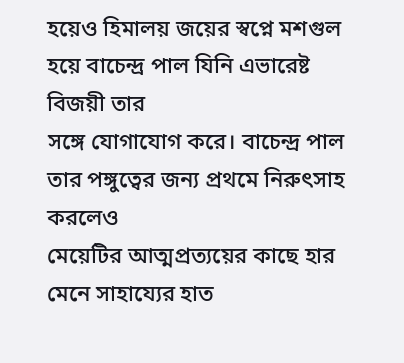হয়েও হিমালয় জয়ের স্বপ্নে মশগুল হয়ে বাচেন্দ্র পাল যিনি এভারেষ্ট বিজয়ী তার
সঙ্গে যোগাযোগ করে। বাচেন্দ্র পাল তার পঙ্গুত্বের জন্য প্রথমে নিরুৎসাহ করলেও
মেয়েটির আত্মপ্রত্যয়ের কাছে হার মেনে সাহায্যের হাত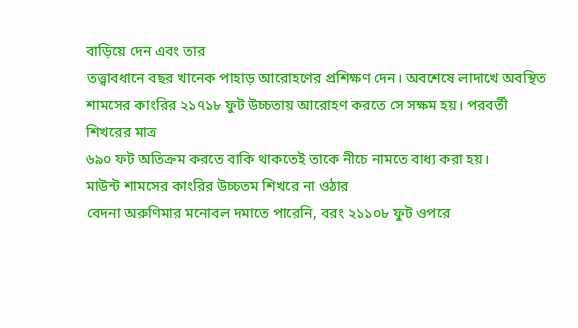বাড়িয়ে দেন এবং তার
তত্ত্বাবধানে বছর খানেক পাহাড় আরোহণের প্রশিক্ষণ দেন। অবশেষে লাদাখে অবস্থিত
শামসের কাংরির ২১৭১৮ ফুট উচ্চতায় আরোহণ করতে সে সক্ষম হয়। পরবর্তী শিখরের মাত্র
৬৯০ ফট অতিক্রম করতে বাকি থাকতেই তাকে নীচে নামতে বাধ্য করা হয়।
মাউন্ট শামসের কাংরির উচ্চতম শিখরে না ওঠার
বেদনা অরুণিমার মনোবল দমাতে পারেনি, বরং ২১১০৮ ফুট ওপরে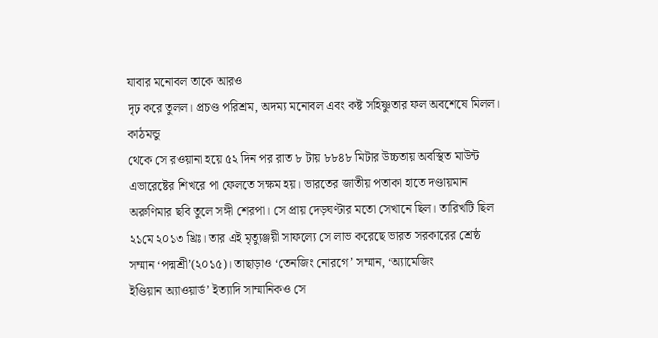যাবার মনোবল তাকে আরও
দৃঢ় করে তুলল। প্রচণ্ড পরিশ্রম, অদম্য মনোবল এবং কষ্ট সহিষ্ণুতার ফল অবশেষে মিলল। কাঠমন্ডু
থেকে সে রওয়ানা হয়ে ৫২ দিন পর রাত ৮ টায় ৮৮৪৮ মিটার উচ্চতায় অবস্থিত মাউন্ট
এভারেষ্টের শিখরে পা ফেলতে সক্ষম হয়। ভারতের জাতীয় পতাকা হাতে দণ্ডায়মান
অরুণিমার ছবি তুলে সঙ্গী শেরপা। সে প্রায় দেড়ঘণ্টার মতো সেখানে ছিল। তারিখটি ছিল
২১মে ২০১৩ খ্রিঃ। তার এই মৃত্যুঞ্জয়ী সাফল্যে সে লাভ করেছে ভারত সরকারের শ্রেষ্ঠ
সম্মান ‘পদ্মশ্রী’(২০১৫)। তাছাড়াও ‘তেনজিং নোরগে’ সম্মান, ‘অ্যামেজিং
ইণ্ডিয়ান অ্যাওয়ার্ড’ ইত্যাদি সাম্মানিকও সে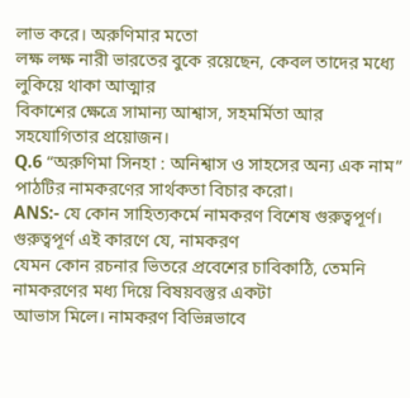লাভ করে। অরুণিমার মতো
লক্ষ লক্ষ নারী ভারতের বুকে রয়েছেন, কেবল তাদের মধ্যে লুকিয়ে থাকা আত্মার
বিকাশের ক্ষেত্রে সামান্য আশ্বাস, সহমর্মিতা আর সহযোগিতার প্রয়োজন।
Q.6 “অরুণিমা সিনহা : অনিশ্বাস ও সাহসের অন্য এক নাম” পাঠটির নামকরণের সার্থকতা বিচার করো।
ANS:- যে কোন সাহিত্যকর্মে নামকরণ বিশেষ গুরুত্বপূর্ণ। গুরুত্বপূর্ণ এই কারণে যে, নামকরণ
যেমন কোন রচনার ভিতরে প্রবেশের চাবিকাঠি, তেমনি নামকরণের মধ্য দিয়ে বিষয়বস্তুর একটা
আভাস মিলে। নামকরণ বিভিন্নভাবে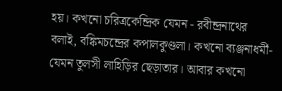হয়। কখনো চরিত্রকেন্দ্রিক যেমন - রবীন্দ্রনাথের
বলাই, বঙ্কিমচন্দ্রের কপালকুণ্ডলা। কখনো ব্যঞ্জনাধর্মী- যেমন তুলসী লাহিড়ির ছেড়াতার। আবার কখনো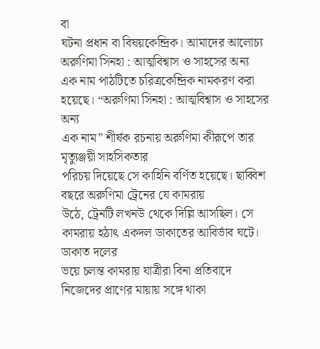বা
ঘটনা প্রধান বা বিষয়কেন্দ্রিক। আমাদের আলোচ্য অরুণিমা সিনহা : আত্মবিশ্বাস ও সাহসের অন্য
এক নাম পাঠটিতে চরিত্রকেন্দ্রিক নামকরণ করা হয়েছে। “অরুণিমা সিনহা : আত্মবিশ্বাস ও সাহসের অন্য
এক নাম” শীর্ষক রচনায় অরুণিমা কীরূপে তার মৃত্যুঞ্জয়ী সাহসিকতার
পরিচয় দিয়েছে সে কাহিনি বর্ণিত হয়েছে। ছাব্বিশ বছরে অরুণিমা ট্রেনের যে কামরায়
উঠে, ট্রেনটি লখনউ থেকে দিল্লি আসছিল। সে কামরায় হঠাৎ একদল ডাকাতের আবির্ভাব ঘটে। ডাকাত দলের
ভয়ে চলন্ত কামরায় যাত্রীরা বিনা প্রতিবাদে নিজেদের প্রাণের মায়ায় সঙ্গে থাকা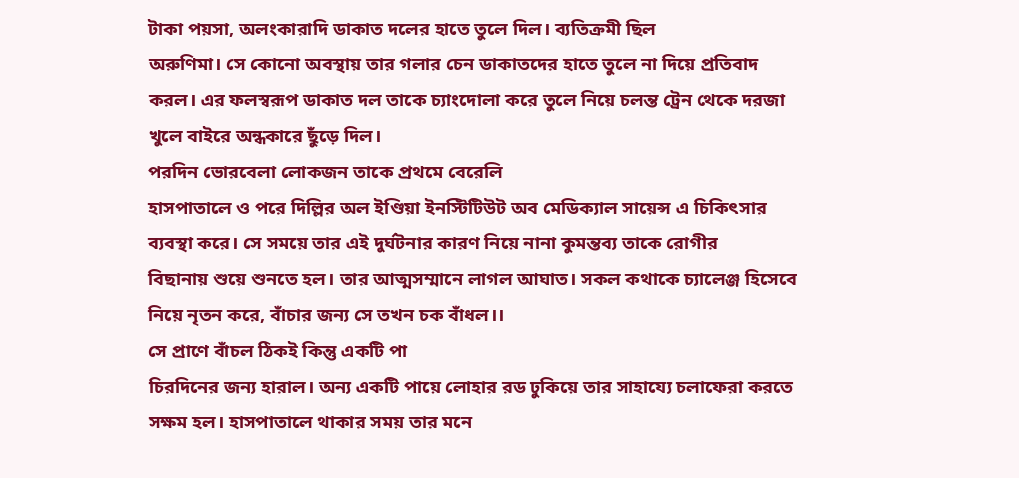টাকা পয়সা, অলংকারাদি ডাকাত দলের হাতে তুলে দিল। ব্যতিক্রমী ছিল
অরুণিমা। সে কোনো অবস্থায় তার গলার চেন ডাকাতদের হাতে তুলে না দিয়ে প্রতিবাদ
করল। এর ফলস্বরূপ ডাকাত দল তাকে চ্যাংদোলা করে তুলে নিয়ে চলন্ত ট্রেন থেকে দরজা
খুলে বাইরে অন্ধকারে ছুঁড়ে দিল।
পরদিন ভোরবেলা লোকজন তাকে প্রথমে বেরেলি
হাসপাতালে ও পরে দিল্লির অল ইণ্ডিয়া ইনস্টিটিউট অব মেডিক্যাল সায়েন্স এ চিকিৎসার
ব্যবস্থা করে। সে সময়ে তার এই দুর্ঘটনার কারণ নিয়ে নানা কুমন্তব্য তাকে রোগীর
বিছানায় শুয়ে শুনতে হল। তার আত্মসম্মানে লাগল আঘাত। সকল কথাকে চ্যালেঞ্জ হিসেবে
নিয়ে নৃতন করে, বাঁচার জন্য সে তখন চক বাঁধল।।
সে প্রাণে বাঁচল ঠিকই কিন্তু একটি পা
চিরদিনের জন্য হারাল। অন্য একটি পায়ে লোহার রড ঢুকিয়ে তার সাহায্যে চলাফেরা করতে
সক্ষম হল। হাসপাতালে থাকার সময় তার মনে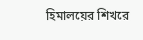হিমালয়ের শিখরে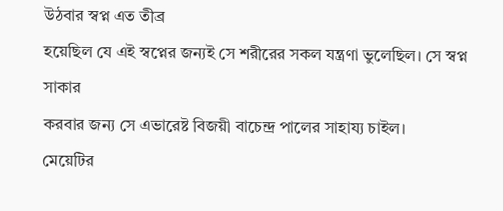উঠবার স্বপ্ন এত তীব্র
হয়েছিল যে এই স্বপ্নের জন্যই সে শরীরের সকল যন্ত্রণা ভুলেছিল। সে স্বপ্ন সাকার
করবার জন্য সে এভারেষ্ট বিজয়ী বাচেন্দ্র পালের সাহায্য চাইল।
মেয়েটির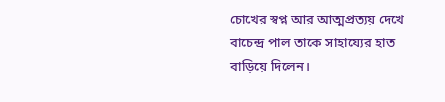চোখের স্বপ্ন আর আত্মপ্রত্যয় দেখে
বাচেন্দ্র পাল তাকে সাহায্যের হাত বাড়িয়ে দিলেন।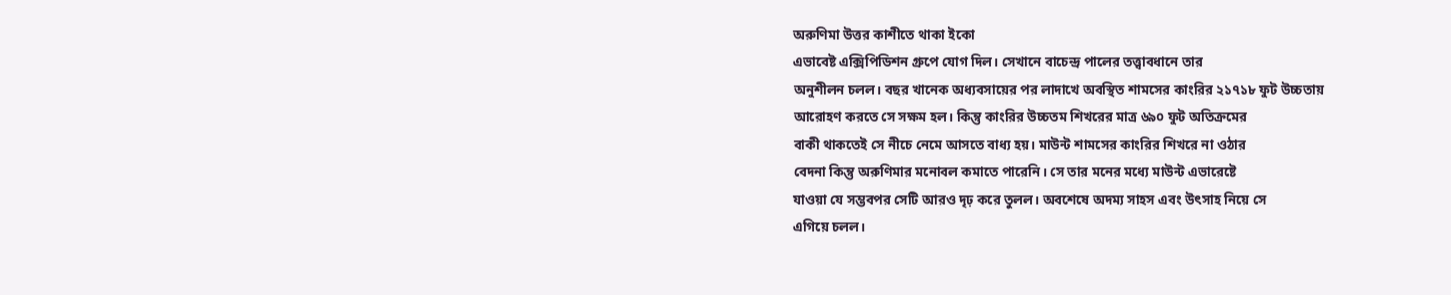অরুণিমা উত্তর কাশীতে থাকা ইকো
এভাবেষ্ট এক্সিপিডিশন গ্রুপে যোগ দিল। সেখানে বাচেন্দ্র পালের তত্ত্বাবধানে তার
অনুশীলন চলল। বছর খানেক অধ্যবসায়ের পর লাদাখে অবস্থিত শামসের কাংরির ২১৭১৮ ফুট উচ্চতায়
আরোহণ করতে সে সক্ষম হল। কিন্তু কাংরির উচ্চতম শিখরের মাত্র ৬৯০ ফুট অতিক্রমের
বাকী থাকতেই সে নীচে নেমে আসতে বাধ্য হয়। মাউন্ট শামসের কাংরির শিখরে না ওঠার
বেদনা কিন্তু অরুণিমার মনোবল কমাতে পারেনি। সে তার মনের মধ্যে মাউন্ট এভারেষ্টে
যাওয়া যে সম্ভবপর সেটি আরও দৃঢ় করে তুলল। অবশেষে অদম্য সাহস এবং উৎসাহ নিয়ে সে
এগিয়ে চলল।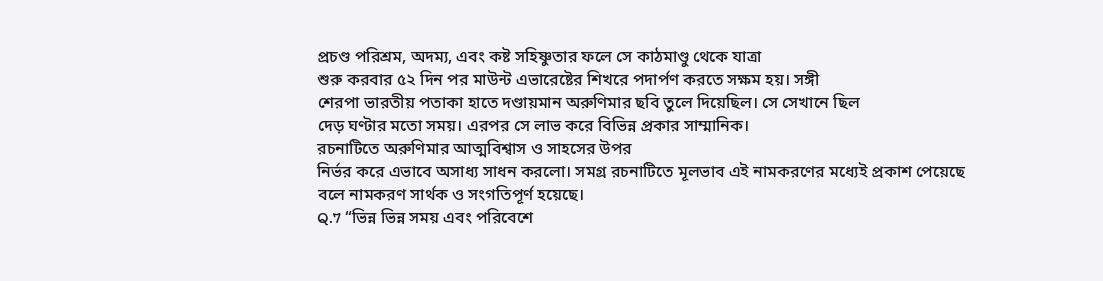প্রচণ্ড পরিশ্রম, অদম্য, এবং কষ্ট সহিষ্ণুতার ফলে সে কাঠমাণ্ডু থেকে যাত্রা
শুরু করবার ৫২ দিন পর মাউন্ট এভারেষ্টের শিখরে পদার্পণ করতে সক্ষম হয়। সঙ্গী
শেরপা ভারতীয় পতাকা হাতে দণ্ডায়মান অরুণিমার ছবি তুলে দিয়েছিল। সে সেখানে ছিল
দেড় ঘণ্টার মতো সময়। এরপর সে লাভ করে বিভিন্ন প্রকার সাম্মানিক।
রচনাটিতে অরুণিমার আত্মবিশ্বাস ও সাহসের উপর
নির্ভর করে এভাবে অসাধ্য সাধন করলো। সমগ্র রচনাটিতে মূলভাব এই নামকরণের মধ্যেই প্রকাশ পেয়েছে
বলে নামকরণ সার্থক ও সংগতিপূর্ণ হয়েছে।
Q.7 “ভিন্ন ভিন্ন সময় এবং পরিবেশে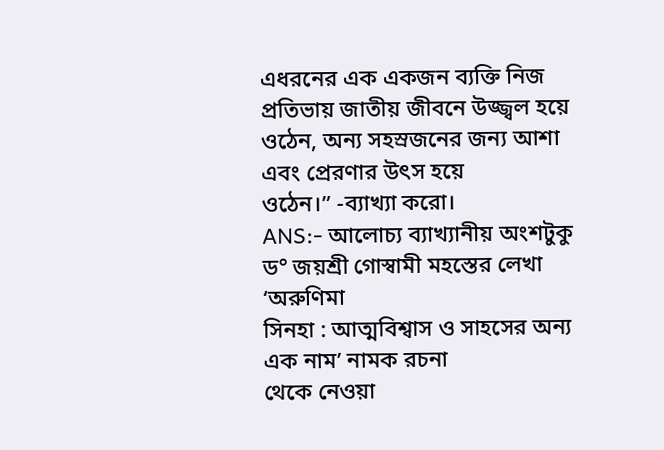এধরনের এক একজন ব্যক্তি নিজ
প্রতিভায় জাতীয় জীবনে উজ্জ্বল হয়ে ওঠেন, অন্য সহস্রজনের জন্য আশা এবং প্রেরণার উৎস হয়ে
ওঠেন।” -ব্যাখ্যা করো।
ANS:- আলোচ্য ব্যাখ্যানীয় অংশটুকু ড° জয়শ্রী গোস্বামী মহস্তের লেখা ‘অরুণিমা
সিনহা : আত্মবিশ্বাস ও সাহসের অন্য এক নাম’ নামক রচনা
থেকে নেওয়া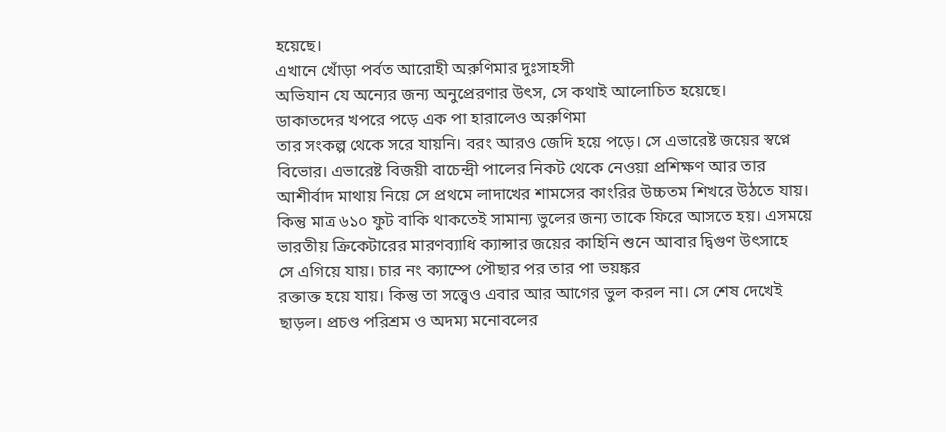হয়েছে।
এখানে খোঁড়া পর্বত আরোহী অরুণিমার দুঃসাহসী
অভিযান যে অন্যের জন্য অনুপ্রেরণার উৎস, সে কথাই আলোচিত হয়েছে।
ডাকাতদের খপরে পড়ে এক পা হারালেও অরুণিমা
তার সংকল্প থেকে সরে যায়নি। বরং আরও জেদি হয়ে পড়ে। সে এভারেষ্ট জয়ের স্বপ্নে
বিভোর। এভারেষ্ট বিজয়ী বাচেন্দ্রী পালের নিকট থেকে নেওয়া প্রশিক্ষণ আর তার
আশীর্বাদ মাথায় নিয়ে সে প্রথমে লাদাখের শামসের কাংরির উচ্চতম শিখরে উঠতে যায়।
কিন্তু মাত্র ৬১০ ফুট বাকি থাকতেই সামান্য ভুলের জন্য তাকে ফিরে আসতে হয়। এসময়ে
ভারতীয় ক্রিকেটারের মারণব্যাধি ক্যান্সার জয়ের কাহিনি শুনে আবার দ্বিগুণ উৎসাহে
সে এগিয়ে যায়। চার নং ক্যাম্পে পৌছার পর তার পা ভয়ঙ্কর
রক্তাক্ত হয়ে যায়। কিন্তু তা সত্ত্বেও এবার আর আগের ভুল করল না। সে শেষ দেখেই
ছাড়ল। প্রচণ্ড পরিশ্রম ও অদম্য মনোবলের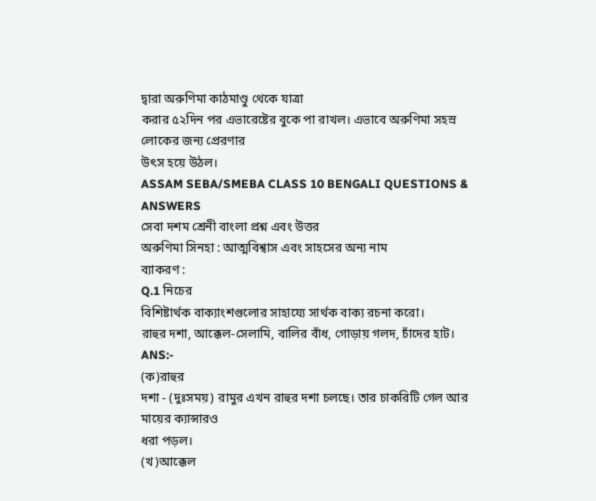দ্বারা অরুণিমা কাঠমাণ্ডু থেকে যাত্রা
করার ৫২দিন পর এভারেষ্টের বুকে পা রাখল। এভাবে অরুণিমা সহস্র লোকের জন্য প্রেরণার
উৎস হয়ে উঠল।
ASSAM SEBA/SMEBA CLASS 10 BENGALI QUESTIONS & ANSWERS
সেবা দশম শ্রেনী বাংলা প্রশ্ন এবং উত্তর
অরুণিমা সিনহা : আত্মবিশ্বাস এবং সাহসের অন্য নাম
ব্যাকরণ :
Q.1 নিচের
বিশিষ্টার্থক বাক্যাংশগুলোর সাহায্যে সার্থক বাক্য রচনা করো।
রাহুর দশা, আক্কেল-সেলামি, বালির বাঁধ, গোড়ায় গলদ, চাঁদের হাট। ANS:-
(ক)রাহুর
দশা - (দুঃসময়) রামুর এখন রাহুর দশা চলছে। তার চাকরিটি গেল আর মায়ের ক্যান্সারও
ধরা পড়ল।
(খ)আক্কেল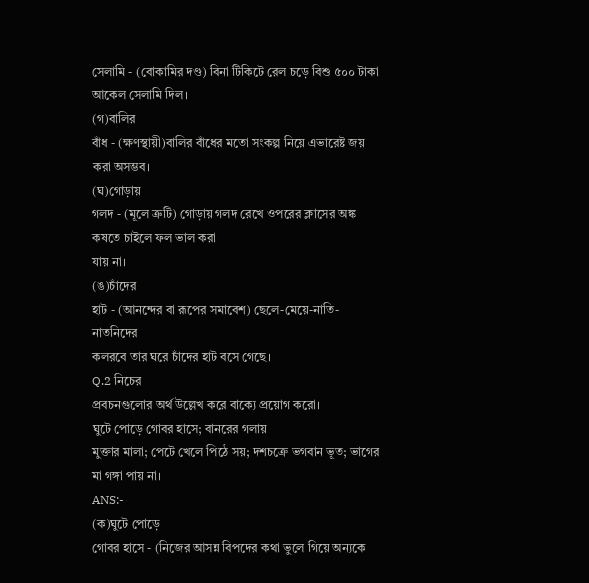সেলামি - (বোকামির দণ্ড) বিনা টিকিটে রেল চড়ে বিশু ৫০০ টাকা আকেল সেলামি দিল।
(গ)বালির
বাঁধ - (ক্ষণস্থায়ী)বালির বাঁধের মতো সংকল্প নিয়ে এভারেষ্ট জয় করা অসম্ভব।
(ঘ)গোড়ায়
গলদ - (মূলে ত্রুটি) গোড়ায় গলদ রেখে ওপরের ক্লাসের অঙ্ক কষতে চাইলে ফল ভাল করা
যায় না।
(ঙ)চাঁদের
হাট - (আনন্দের বা রূপের সমাবেশ) ছেলে-মেয়ে-নাতি-নাতনিদের
কলরবে তার ঘরে চাঁদের হাট বসে গেছে।
Q.2 নিচের
প্রবচনগুলোর অর্থ উল্লেখ করে বাক্যে প্রয়োগ করো।
ঘুটে পোড়ে গোবর হাসে; বানরের গলায়
মুক্তার মালা; পেটে খেলে পিঠে সয়; দশচক্রে ভগবান ভূত; ভাগের মা গঙ্গা পায় না।
ANS:-
(ক)ঘুটে পোড়ে
গোবর হাসে - (নিজের আসন্ন বিপদের কথা ভুলে গিয়ে অন্যকে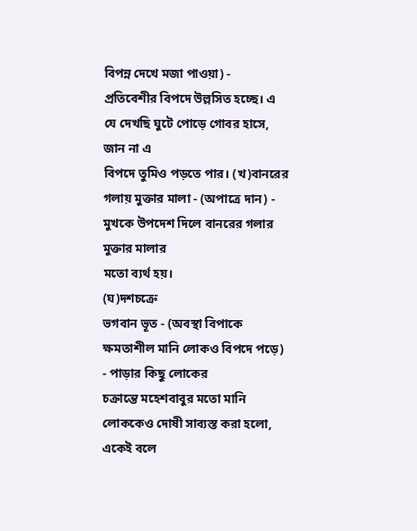বিপন্ন দেখে মজা পাওয়া) -
প্রতিবেশীর বিপদে উল্লসিত হচ্ছে। এ যে দেখছি ঘুটে পোড়ে গোবর হাসে, জান না এ
বিপদে তুমিও পড়তে পার। (খ)বানরের
গলায় মুক্তার মালা - (অপাত্রে দান) - মুখকে উপদেশ দিলে বানরের গলার মুক্তার মালার
মতো ব্যর্থ হয়।
(ঘ)দশচক্রে
ভগবান ভূত - (অবস্থা বিপাকে ক্ষমতাশীল মানি লোকও বিপদে পড়ে) - পাড়ার কিছু লোকের
চক্রান্তে মহেশবাবুর মতো মানি লোককেও দোষী সাব্যস্ত করা হলো, একেই বলে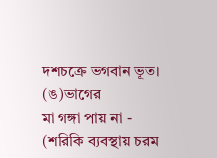দশচক্রে ভগবান ভূত।
(ঙ)ভাগের
মা গঙ্গা পায় না - (শরিকি ব্যবস্থায় চরম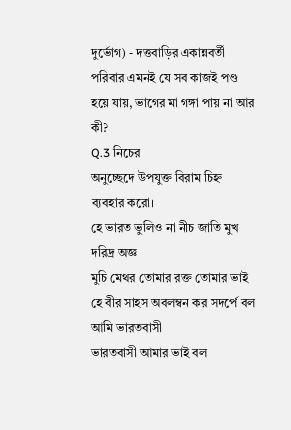দুর্ভোগ) - দত্তবাড়ির একান্নবর্তী
পরিবার এমনই যে সব কাজই পণ্ড হয়ে যায়, ভাগের মা গঙ্গা পায় না আর কী?
Q.3 নিচের
অনুচ্ছেদে উপযুক্ত বিরাম চিহ্ন ব্যবহার করো।
হে ভারত ভুলিও না নীচ জাতি মুখ দরিদ্র অজ্ঞ
মুচি মেথর তোমার রক্ত তোমার ভাই হে বীর সাহস অবলম্বন কর সদর্পে বল আমি ভারতবাসী
ভারতবাসী আমার ভাই বল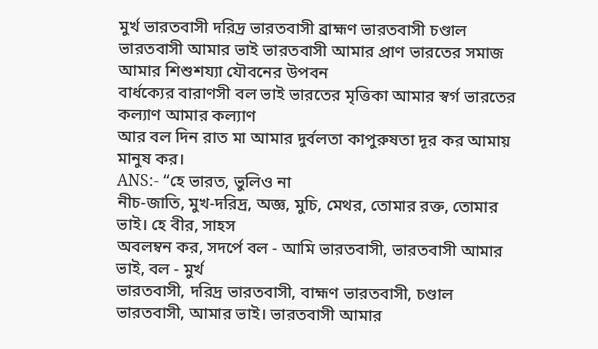মুর্খ ভারতবাসী দরিদ্র ভারতবাসী ব্রাহ্মণ ভারতবাসী চণ্ডাল
ভারতবাসী আমার ভাই ভারতবাসী আমার প্রাণ ভারতের সমাজ আমার শিশুশয্যা যৌবনের উপবন
বার্ধক্যের বারাণসী বল ভাই ভারতের মৃত্তিকা আমার স্বর্গ ভারতের কল্যাণ আমার কল্যাণ
আর বল দিন রাত মা আমার দুর্বলতা কাপুরুষতা দূর কর আমায় মানুষ কর।
ANS:- “হে ভারত, ভুলিও না
নীচ-জাতি, মুখ-দরিদ্র, অজ্ঞ, মুচি, মেথর, তোমার রক্ত, তোমার ভাই। হে বীর, সাহস
অবলম্বন কর, সদর্পে বল - আমি ভারতবাসী, ভারতবাসী আমার ভাই, বল - মুর্খ
ভারতবাসী, দরিদ্র ভারতবাসী, বাহ্মণ ভারতবাসী, চণ্ডাল ভারতবাসী, আমার ভাই। ভারতবাসী আমার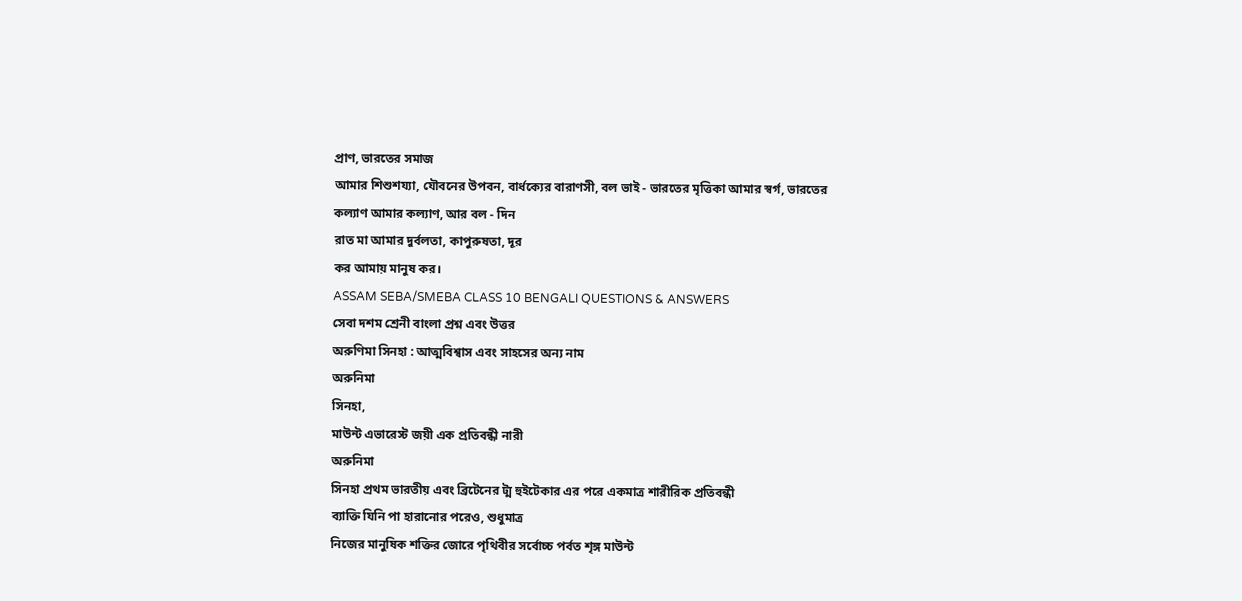প্রাণ, ভারতের সমাজ
আমার শিশুশয্যা, যৌবনের উপবন, বার্ধক্যের বারাণসী, বল ভাই - ভারতের মৃত্তিকা আমার স্বর্গ, ভারতের
কল্যাণ আমার কল্যাণ, আর বল - দিন
রাত মা আমার দুর্বলতা, কাপুরুষতা, দূর
কর আমায় মানুষ কর।
ASSAM SEBA/SMEBA CLASS 10 BENGALI QUESTIONS & ANSWERS
সেবা দশম শ্রেনী বাংলা প্রশ্ন এবং উত্তর
অরুণিমা সিনহা : আত্মবিশ্বাস এবং সাহসের অন্য নাম
অরুনিমা
সিনহা,
মাউন্ট এভারেস্ট জয়ী এক প্রতিবন্ধী নারী
অরুনিমা
সিনহা প্রথম ভারতীয় এবং ব্রিটেনের ট্ম হুইটেকার এর পরে একমাত্র শারীরিক প্রতিবন্ধী
ব্যাক্তি যিনি পা হারানোর পরেও, শুধুমাত্র
নিজের মানুষিক শক্তির জোরে পৃথিবীর সর্বোচ্চ পর্বত শৃঙ্গ মাউন্ট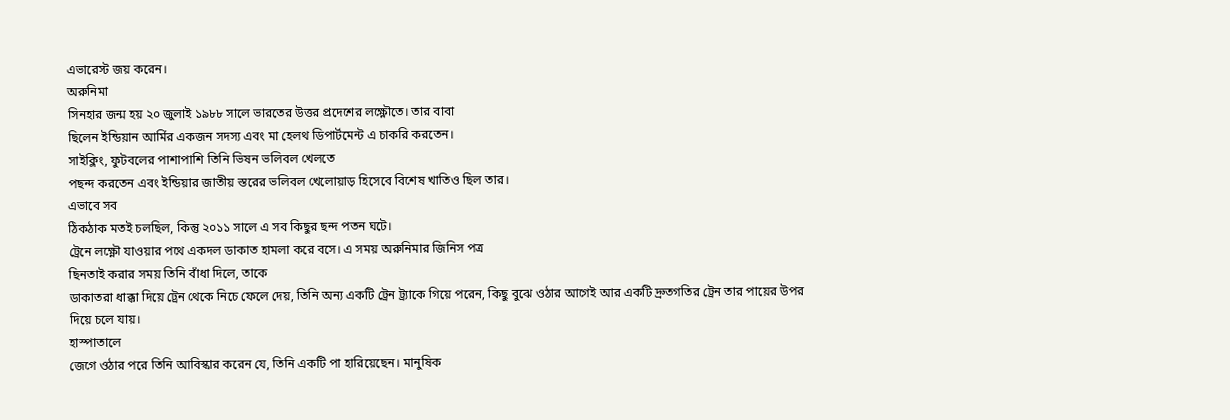এভারেস্ট জয় করেন।
অরুনিমা
সিনহার জন্ম হয় ২০ জুলাই ১৯৮৮ সালে ভারতের উত্তর প্রদেশের লক্ষ্ণৌতে। তার বাবা
ছিলেন ইন্ডিয়ান আর্মির একজন সদস্য এবং মা হেলথ ডিপার্টমেন্ট এ চাকরি করতেন।
সাইক্লিং, ফুটবলের পাশাপাশি তিনি ভিষন ভলিবল খেলতে
পছন্দ করতেন এবং ইন্ডিয়ার জাতীয় স্তরের ভলিবল খেলোয়াড় হিসেবে বিশেষ খাতিও ছিল তার।
এভাবে সব
ঠিকঠাক মতই চলছিল, কিন্তু ২০১১ সালে এ সব কিছুর ছন্দ পতন ঘটে।
ট্রেনে লক্ষ্ণৌ যাওয়ার পথে একদল ডাকাত হামলা করে বসে। এ সময় অরুনিমার জিনিস পত্র
ছিনতাই করার সময় তিনি বাঁধা দিলে, তাকে
ডাকাতরা ধাক্কা দিয়ে ট্রেন থেকে নিচে ফেলে দেয়, তিনি অন্য একটি ট্রেন ট্র্যাকে গিয়ে পরেন, কিছু বুঝে ওঠার আগেই আর একটি দ্রুতগতির ট্রেন তার পায়ের উপর
দিয়ে চলে যায়।
হাস্পাতালে
জেগে ওঠার পরে তিনি আবিস্কার করেন যে, তিনি একটি পা হারিয়েছেন। মানুষিক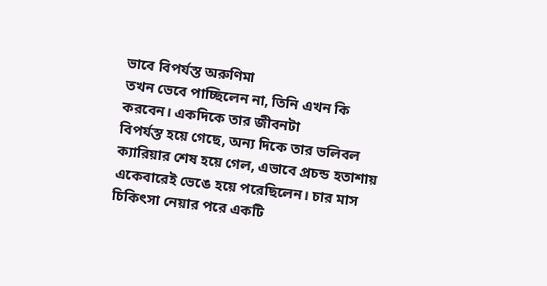ভাবে বিপর্যস্ত অরুণিমা
তখন ভেবে পাচ্ছিলেন না, তিনি এখন কি করবেন। একদিকে তার জীবনটা
বিপর্যস্ত হয়ে গেছে, অন্য দিকে তার ভলিবল ক্যারিয়ার শেষ হয়ে গেল, এভাবে প্রচন্ড হতাশায় একেবারেই ভেঙে হয়ে পরেছিলেন। চার মাস
চিকিৎসা নেয়ার পরে একটি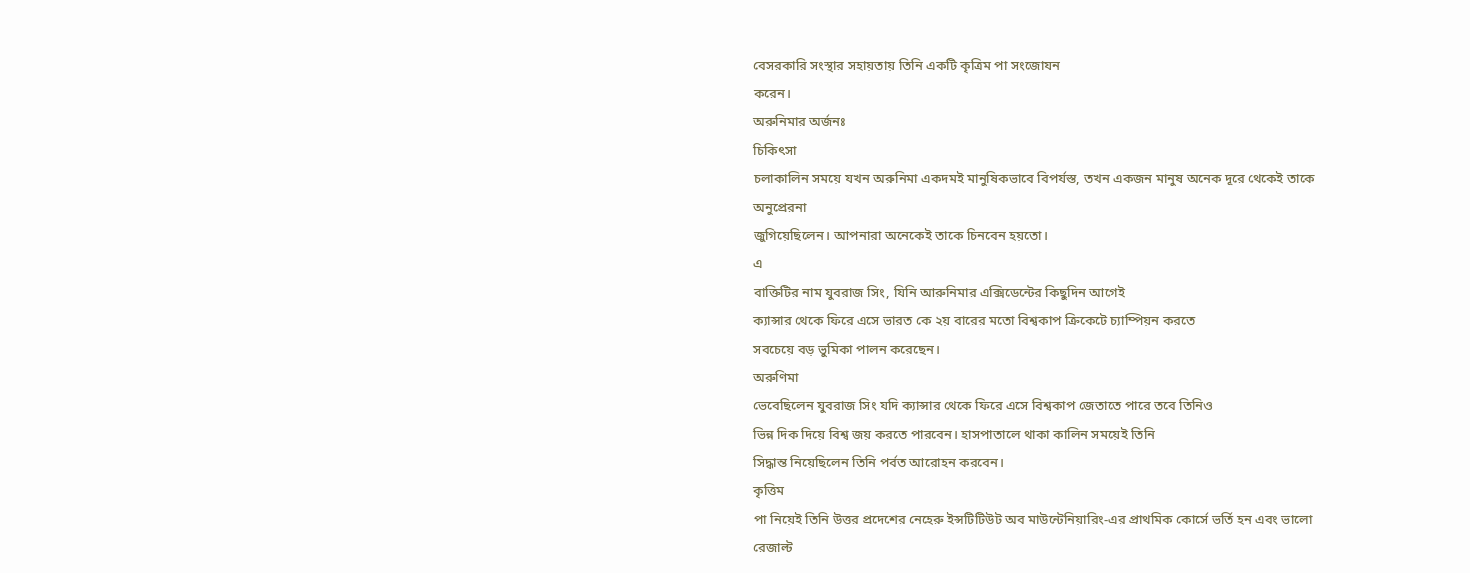বেসরকারি সংস্থার সহায়তায় তিনি একটি কৃত্রিম পা সংজোযন
করেন।
অরুনিমার অর্জনঃ
চিকিৎসা
চলাকালিন সময়ে যখন অরুনিমা একদমই মানুষিকভাবে বিপর্যস্ত, তখন একজন মানুষ অনেক দূরে থেকেই তাকে অনুপ্রেরনা
জুগিয়েছিলেন। আপনারা অনেকেই তাকে চিনবেন হয়তো।
এ
বাক্তিটির নাম যুবরাজ সিং, যিনি আরুনিমার এক্সিডেন্টের কিছুদিন আগেই
ক্যান্সার থেকে ফিরে এসে ভারত কে ২য় বারের মতো বিশ্বকাপ ক্রিকেটে চ্যাম্পিয়ন করতে
সবচেয়ে বড় ভুমিকা পালন করেছেন।
অরুণিমা
ভেবেছিলেন যুবরাজ সিং যদি ক্যান্সার থেকে ফিরে এসে বিশ্বকাপ জেতাতে পারে তবে তিনিও
ভিন্ন দিক দিয়ে বিশ্ব জয় করতে পারবেন। হাসপাতালে থাকা কালিন সময়েই তিনি
সিদ্ধান্ত নিয়েছিলেন তিনি পর্বত আরোহন করবেন।
কৃত্তিম
পা নিয়েই তিনি উত্তর প্রদেশের নেহেরু ইন্সটিটিউট অব মাউন্টেনিয়ারিং-এর প্রাথমিক কোর্সে ভর্তি হন এবং ভালো
রেজাল্ট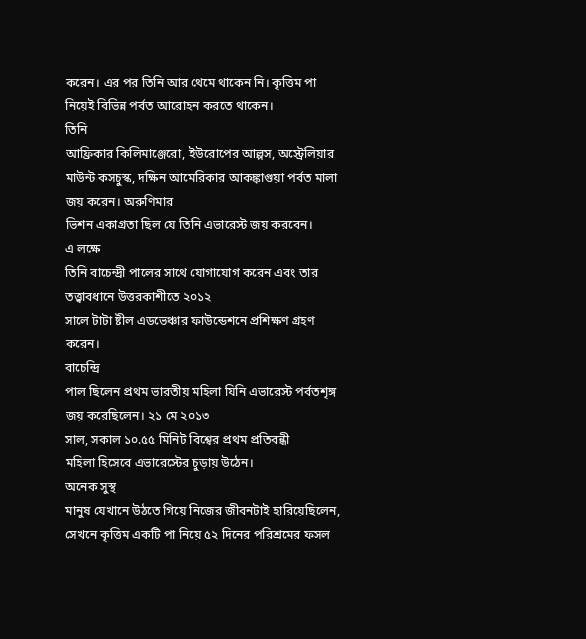করেন। এর পর তিনি আর থেমে থাকেন নি। কৃত্তিম পা নিয়েই বিভিন্ন পর্বত আরোহন করতে থাকেন।
তিনি
আফ্রিকার কিলিমাঞ্জেরো, ইউরোপের আল্পস, অস্ট্রেলিয়ার মাউন্ট কসচুস্ক, দক্ষিন আমেরিকার আকঙ্কাগুয়া পর্বত মালা জয় করেন। অরুণিমার
ভিশন একাগ্রতা ছিল যে তিনি এভারেস্ট জয় করবেন।
এ লক্ষে
তিনি বাচেন্দ্রী পালের সাথে যোগাযোগ করেন এবং তার তত্ত্বাবধানে উত্তরকাশীতে ২০১২
সালে টাটা ষ্টীল এডভেঞ্চার ফাউন্ডেশনে প্রশিক্ষণ গ্রহণ করেন।
বাচেন্দ্রি
পাল ছিলেন প্রথম ভারতীয় মহিলা যিনি এভারেস্ট পর্বতশৃঙ্গ জয় করেছিলেন। ২১ মে ২০১৩
সাল, সকাল ১০.৫৫ মিনিট বিশ্বের প্রথম প্রতিবন্ধী
মহিলা হিসেবে এভারেস্টের চুড়ায় উঠেন।
অনেক সুস্থ
মানুষ যেখানে উঠতে গিয়ে নিজের জীবনটাই হারিয়েছিলেন, সেখনে কৃত্তিম একটি পা নিয়ে ৫২ দিনের পরিশ্রমের ফসল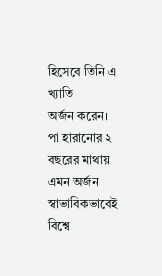হিসেবে তিনি এ খ্যাতি
অর্জন করেন। পা হারানোর ২ বছরের মাথায় এমন অর্জন স্বাভাবিকভাবেই বিশ্বে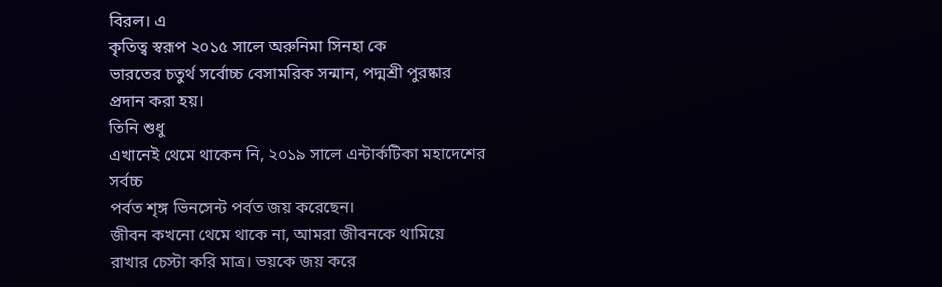বিরল। এ
কৃতিত্ব স্বরূপ ২০১৫ সালে অরুনিমা সিনহা কে
ভারতের চতুর্থ সর্বোচ্চ বেসামরিক সন্মান, পদ্মশ্রী পুরষ্কার প্রদান করা হয়।
তিনি শুধু
এখানেই থেমে থাকেন নি, ২০১৯ সালে এন্টার্কটিকা মহাদেশের সর্বচ্চ
পর্বত শৃঙ্গ ভিনসেন্ট পর্বত জয় করেছেন।
জীবন কখনো থেমে থাকে না, আমরা জীবনকে থামিয়ে রাখার চেস্টা করি মাত্র। ভয়কে জয় করে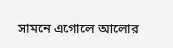সামনে এগোলে আলোর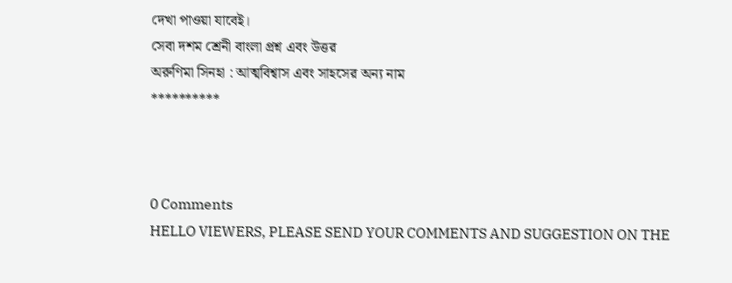দেখা পাওয়া যাবেই।
সেবা দশম শ্রেনী বাংলা প্রশ্ন এবং উত্তর
অরুণিমা সিনহা : আত্মবিশ্বাস এবং সাহসের অন্য নাম
**********



0 Comments
HELLO VIEWERS, PLEASE SEND YOUR COMMENTS AND SUGGESTION ON THE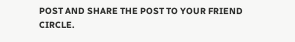POST AND SHARE THE POST TO YOUR FRIEND CIRCLE.